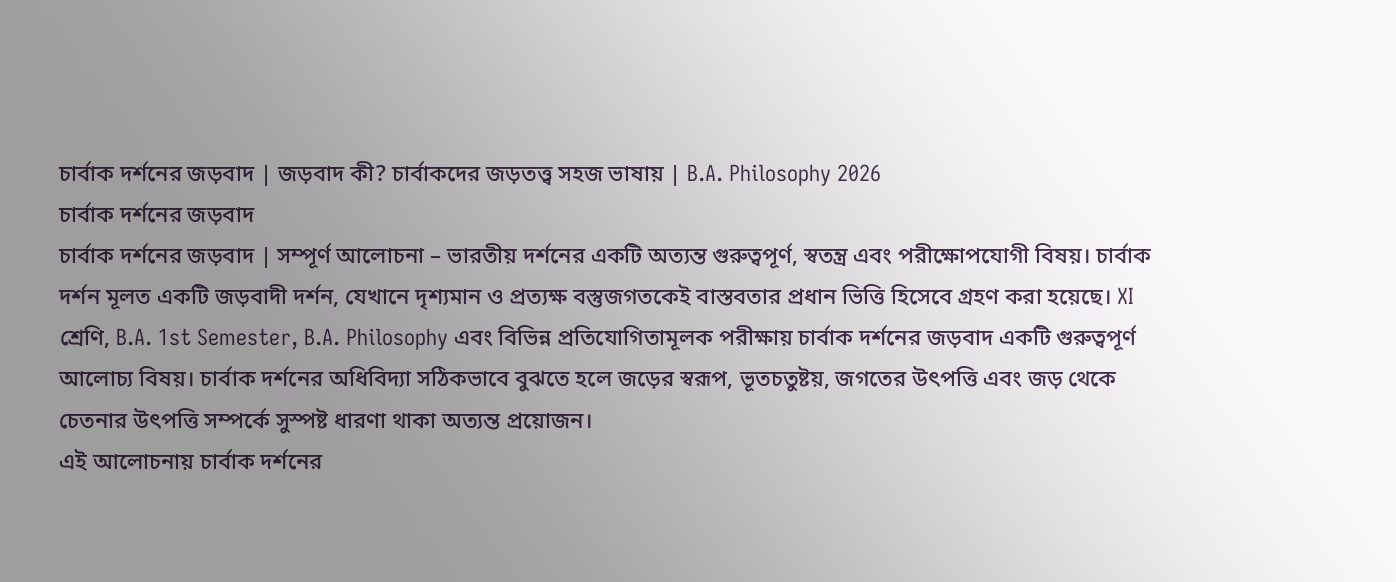চার্বাক দর্শনের জড়বাদ | জড়বাদ কী? চার্বাকদের জড়তত্ত্ব সহজ ভাষায় | B.A. Philosophy 2026
চার্বাক দর্শনের জড়বাদ
চার্বাক দর্শনের জড়বাদ | সম্পূর্ণ আলোচনা – ভারতীয় দর্শনের একটি অত্যন্ত গুরুত্বপূর্ণ, স্বতন্ত্র এবং পরীক্ষোপযোগী বিষয়। চার্বাক দর্শন মূলত একটি জড়বাদী দর্শন, যেখানে দৃশ্যমান ও প্রত্যক্ষ বস্তুজগতকেই বাস্তবতার প্রধান ভিত্তি হিসেবে গ্রহণ করা হয়েছে। XI শ্রেণি, B.A. 1st Semester, B.A. Philosophy এবং বিভিন্ন প্রতিযোগিতামূলক পরীক্ষায় চার্বাক দর্শনের জড়বাদ একটি গুরুত্বপূর্ণ আলোচ্য বিষয়। চার্বাক দর্শনের অধিবিদ্যা সঠিকভাবে বুঝতে হলে জড়ের স্বরূপ, ভূতচতুষ্টয়, জগতের উৎপত্তি এবং জড় থেকে চেতনার উৎপত্তি সম্পর্কে সুস্পষ্ট ধারণা থাকা অত্যন্ত প্রয়োজন।
এই আলোচনায় চার্বাক দর্শনের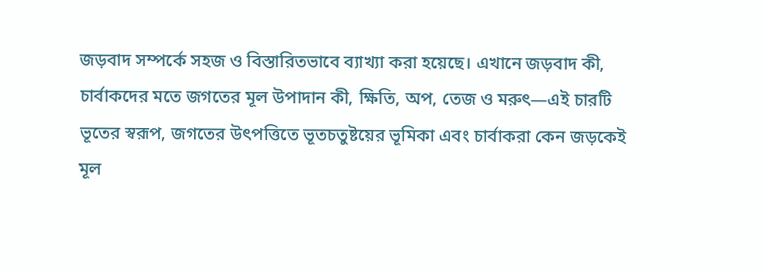জড়বাদ সম্পর্কে সহজ ও বিস্তারিতভাবে ব্যাখ্যা করা হয়েছে। এখানে জড়বাদ কী, চার্বাকদের মতে জগতের মূল উপাদান কী, ক্ষিতি, অপ, তেজ ও মরুৎ—এই চারটি ভূতের স্বরূপ, জগতের উৎপত্তিতে ভূতচতুষ্টয়ের ভূমিকা এবং চার্বাকরা কেন জড়কেই মূল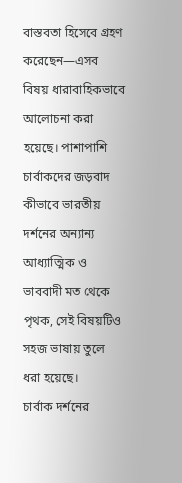বাস্তবতা হিসেবে গ্রহণ করেছেন—এসব বিষয় ধারাবাহিকভাবে আলোচনা করা হয়েছে। পাশাপাশি চার্বাকদের জড়বাদ কীভাবে ভারতীয় দর্শনের অন্যান্য আধ্যাত্মিক ও ভাববাদী মত থেকে পৃথক, সেই বিষয়টিও সহজ ভাষায় তুলে ধরা হয়েছে।
চার্বাক দর্শনের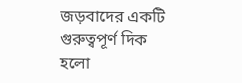জড়বাদের একটি গুরুত্বপূর্ণ দিক হলো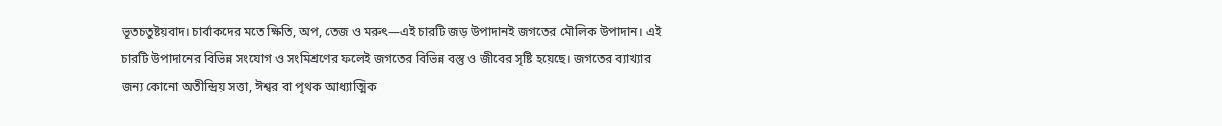ভূতচতুষ্টয়বাদ। চার্বাকদের মতে ক্ষিতি, অপ, তেজ ও মরুৎ—এই চারটি জড় উপাদানই জগতের মৌলিক উপাদান। এই চারটি উপাদানের বিভিন্ন সংযোগ ও সংমিশ্রণের ফলেই জগতের বিভিন্ন বস্তু ও জীবের সৃষ্টি হয়েছে। জগতের ব্যাখ্যার জন্য কোনো অতীন্দ্রিয় সত্তা, ঈশ্বর বা পৃথক আধ্যাত্মিক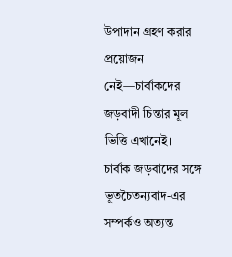উপাদান গ্রহণ করার প্রয়োজন নেই—চার্বাকদের জড়বাদী চিন্তার মূল ভিত্তি এখানেই।
চার্বাক জড়বাদের সঙ্গে ভূতচৈতন্যবাদ-এর সম্পর্কও অত্যন্ত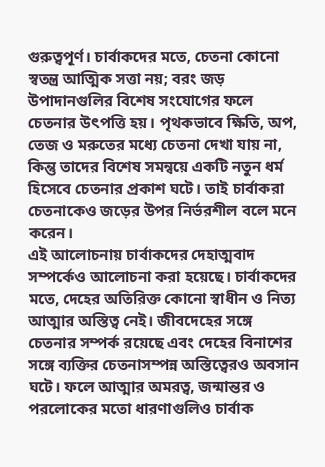গুরুত্বপূর্ণ। চার্বাকদের মতে, চেতনা কোনো স্বতন্ত্র আত্মিক সত্তা নয়; বরং জড় উপাদানগুলির বিশেষ সংযোগের ফলে চেতনার উৎপত্তি হয়। পৃথকভাবে ক্ষিতি, অপ, তেজ ও মরুতের মধ্যে চেতনা দেখা যায় না, কিন্তু তাদের বিশেষ সমন্বয়ে একটি নতুন ধর্ম হিসেবে চেতনার প্রকাশ ঘটে। তাই চার্বাকরা চেতনাকেও জড়ের উপর নির্ভরশীল বলে মনে করেন।
এই আলোচনায় চার্বাকদের দেহাত্মবাদ সম্পর্কেও আলোচনা করা হয়েছে। চার্বাকদের মতে, দেহের অতিরিক্ত কোনো স্বাধীন ও নিত্য আত্মার অস্তিত্ব নেই। জীবদেহের সঙ্গে চেতনার সম্পর্ক রয়েছে এবং দেহের বিনাশের সঙ্গে ব্যক্তির চেতনাসম্পন্ন অস্তিত্বেরও অবসান ঘটে। ফলে আত্মার অমরত্ব, জন্মান্তর ও পরলোকের মতো ধারণাগুলিও চার্বাক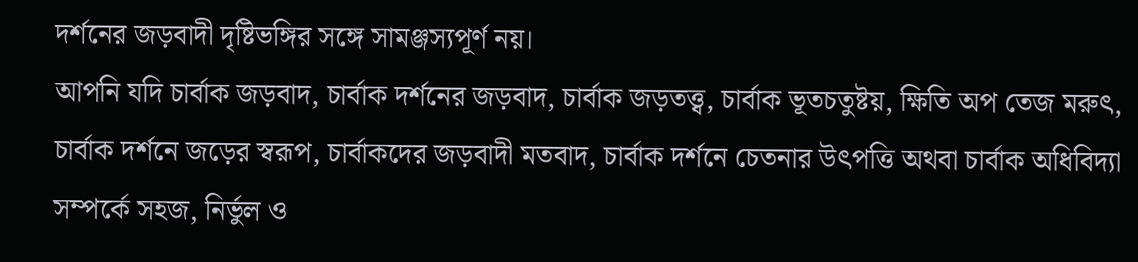দর্শনের জড়বাদী দৃষ্টিভঙ্গির সঙ্গে সামঞ্জস্যপূর্ণ নয়।
আপনি যদি চার্বাক জড়বাদ, চার্বাক দর্শনের জড়বাদ, চার্বাক জড়তত্ত্ব, চার্বাক ভূতচতুষ্টয়, ক্ষিতি অপ তেজ মরুৎ, চার্বাক দর্শনে জড়ের স্বরূপ, চার্বাকদের জড়বাদী মতবাদ, চার্বাক দর্শনে চেতনার উৎপত্তি অথবা চার্বাক অধিবিদ্যা সম্পর্কে সহজ, নির্ভুল ও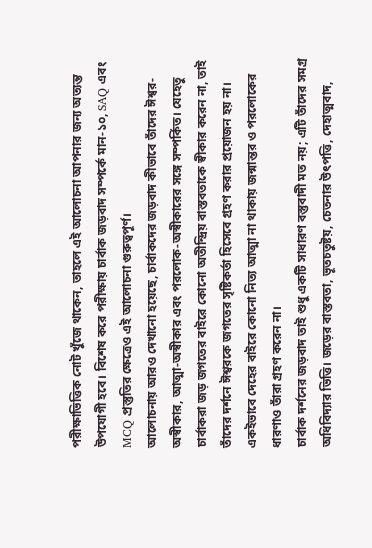পরীক্ষাভিত্তিক নোট খুঁজে থাকেন, তাহলে এই আলোচনা আপনার জন্য অত্যন্ত উপযোগী হবে। বিশেষ করে পরীক্ষায় চার্বাক জড়বাদ সম্পর্কে মান-১০, SAQ এবং MCQ প্রস্তুতির ক্ষেত্রেও এই আলোচনা গুরুত্বপূর্ণ।
আলোচনায় আরও দেখানো হয়েছে, চার্বাকদের জড়বাদ কীভাবে তাঁদের ঈশ্বর-অস্বীকার, আত্মা-অস্বীকার এবং পরলোক-অস্বীকারের সঙ্গে সম্পর্কিত। যেহেতু চার্বাকরা জড় জগতের বাইরে কোনো অতীন্দ্রিয় বাস্তবতাকে স্বীকার করেন না, তাই তাঁদের দর্শনে ঈশ্বরকে জগতের সৃষ্টিকর্তা হিসেবে গ্রহণ করার প্রয়োজন হয় না। একইভাবে দেহের বাইরে কোনো নিত্য আত্মা না থাকায় জন্মান্তর ও পরলোকের ধারণাও তাঁরা গ্রহণ করেন না।
চার্বাক দর্শনের জড়বাদ তাই শুধু একটি সাধারণ বস্তুবাদী মত নয়; এটি তাঁদের সমগ্র অধিবিদ্যার ভিত্তি। জড়ের বাস্তবতা, ভূতচতুষ্টয়, চেতনার উৎপত্তি, দেহাত্মবাদ,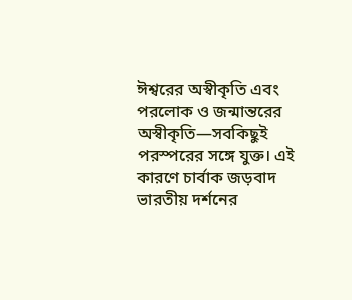ঈশ্বরের অস্বীকৃতি এবং পরলোক ও জন্মান্তরের অস্বীকৃতি—সবকিছুই পরস্পরের সঙ্গে যুক্ত। এই কারণে চার্বাক জড়বাদ ভারতীয় দর্শনের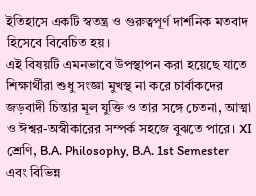ইতিহাসে একটি স্বতন্ত্র ও গুরুত্বপূর্ণ দার্শনিক মতবাদ হিসেবে বিবেচিত হয়।
এই বিষয়টি এমনভাবে উপস্থাপন করা হয়েছে যাতে শিক্ষার্থীরা শুধু সংজ্ঞা মুখস্থ না করে চার্বাকদের জড়বাদী চিন্তার মূল যুক্তি ও তার সঙ্গে চেতনা, আত্মা ও ঈশ্বর-অস্বীকারের সম্পর্ক সহজে বুঝতে পারে। XI শ্রেণি, B.A. Philosophy, B.A. 1st Semester এবং বিভিন্ন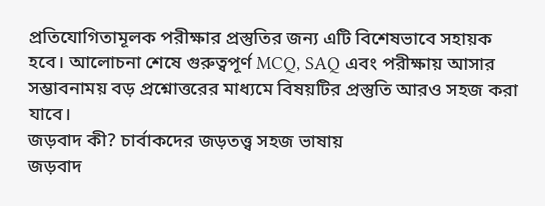প্রতিযোগিতামূলক পরীক্ষার প্রস্তুতির জন্য এটি বিশেষভাবে সহায়ক হবে। আলোচনা শেষে গুরুত্বপূর্ণ MCQ, SAQ এবং পরীক্ষায় আসার সম্ভাবনাময় বড় প্রশ্নোত্তরের মাধ্যমে বিষয়টির প্রস্তুতি আরও সহজ করা যাবে।
জড়বাদ কী? চার্বাকদের জড়তত্ত্ব সহজ ভাষায়
জড়বাদ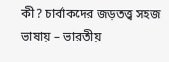কী? চার্বাকদের জড়তত্ত্ব সহজ ভাষায় – ভারতীয়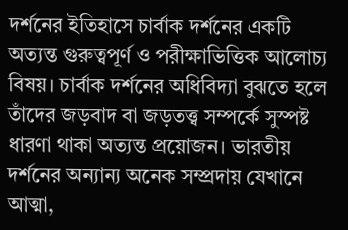দর্শনের ইতিহাসে চার্বাক দর্শনের একটি অত্যন্ত গুরুত্বপূর্ণ ও পরীক্ষাভিত্তিক আলোচ্য বিষয়। চার্বাক দর্শনের অধিবিদ্যা বুঝতে হলে তাঁদের জড়বাদ বা জড়তত্ত্ব সম্পর্কে সুস্পষ্ট ধারণা থাকা অত্যন্ত প্রয়োজন। ভারতীয় দর্শনের অন্যান্য অনেক সম্প্রদায় যেখানে আত্মা,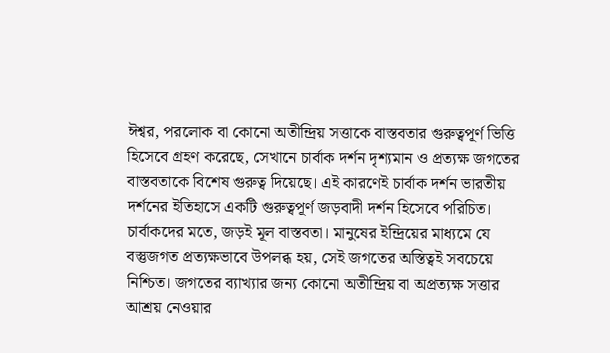ঈশ্বর, পরলোক বা কোনো অতীন্দ্রিয় সত্তাকে বাস্তবতার গুরুত্বপূর্ণ ভিত্তি হিসেবে গ্রহণ করেছে, সেখানে চার্বাক দর্শন দৃশ্যমান ও প্রত্যক্ষ জগতের বাস্তবতাকে বিশেষ গুরুত্ব দিয়েছে। এই কারণেই চার্বাক দর্শন ভারতীয় দর্শনের ইতিহাসে একটি গুরুত্বপূর্ণ জড়বাদী দর্শন হিসেবে পরিচিত।
চার্বাকদের মতে, জড়ই মূল বাস্তবতা। মানুষের ইন্দ্রিয়ের মাধ্যমে যে বস্তুজগত প্রত্যক্ষভাবে উপলব্ধ হয়, সেই জগতের অস্তিত্বই সবচেয়ে নিশ্চিত। জগতের ব্যাখ্যার জন্য কোনো অতীন্দ্রিয় বা অপ্রত্যক্ষ সত্তার আশ্রয় নেওয়ার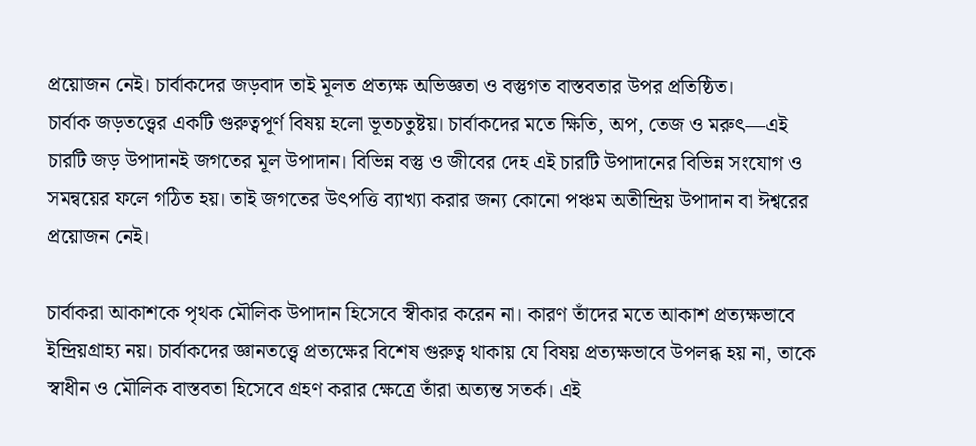প্রয়োজন নেই। চার্বাকদের জড়বাদ তাই মূলত প্রত্যক্ষ অভিজ্ঞতা ও বস্তুগত বাস্তবতার উপর প্রতিষ্ঠিত।
চার্বাক জড়তত্ত্বের একটি গুরুত্বপূর্ণ বিষয় হলো ভূতচতুষ্টয়। চার্বাকদের মতে ক্ষিতি, অপ, তেজ ও মরুৎ—এই চারটি জড় উপাদানই জগতের মূল উপাদান। বিভিন্ন বস্তু ও জীবের দেহ এই চারটি উপাদানের বিভিন্ন সংযোগ ও সমন্বয়ের ফলে গঠিত হয়। তাই জগতের উৎপত্তি ব্যাখ্যা করার জন্য কোনো পঞ্চম অতীন্দ্রিয় উপাদান বা ঈশ্বরের প্রয়োজন নেই।

চার্বাকরা আকাশকে পৃথক মৌলিক উপাদান হিসেবে স্বীকার করেন না। কারণ তাঁদের মতে আকাশ প্রত্যক্ষভাবে ইন্দ্রিয়গ্রাহ্য নয়। চার্বাকদের জ্ঞানতত্ত্বে প্রত্যক্ষের বিশেষ গুরুত্ব থাকায় যে বিষয় প্রত্যক্ষভাবে উপলব্ধ হয় না, তাকে স্বাধীন ও মৌলিক বাস্তবতা হিসেবে গ্রহণ করার ক্ষেত্রে তাঁরা অত্যন্ত সতর্ক। এই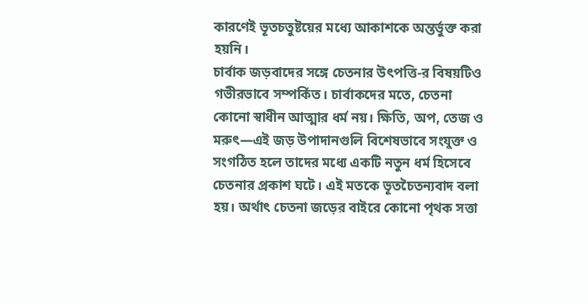কারণেই ভূতচতুষ্টয়ের মধ্যে আকাশকে অন্তর্ভুক্ত করা হয়নি।
চার্বাক জড়বাদের সঙ্গে চেতনার উৎপত্তি-র বিষয়টিও গভীরভাবে সম্পর্কিত। চার্বাকদের মতে, চেতনা কোনো স্বাধীন আত্মার ধর্ম নয়। ক্ষিতি, অপ, তেজ ও মরুৎ—এই জড় উপাদানগুলি বিশেষভাবে সংযুক্ত ও সংগঠিত হলে তাদের মধ্যে একটি নতুন ধর্ম হিসেবে চেতনার প্রকাশ ঘটে। এই মতকে ভূতচৈতন্যবাদ বলা হয়। অর্থাৎ চেতনা জড়ের বাইরে কোনো পৃথক সত্তা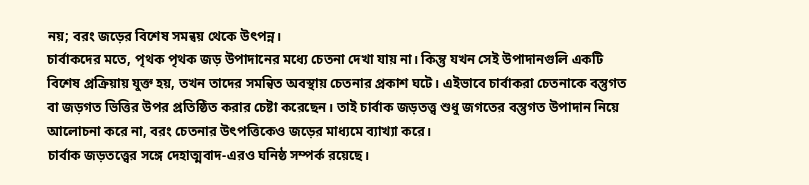নয়; বরং জড়ের বিশেষ সমন্বয় থেকে উৎপন্ন।
চার্বাকদের মতে, পৃথক পৃথক জড় উপাদানের মধ্যে চেতনা দেখা যায় না। কিন্তু যখন সেই উপাদানগুলি একটি বিশেষ প্রক্রিয়ায় যুক্ত হয়, তখন তাদের সমন্বিত অবস্থায় চেতনার প্রকাশ ঘটে। এইভাবে চার্বাকরা চেতনাকে বস্তুগত বা জড়গত ভিত্তির উপর প্রতিষ্ঠিত করার চেষ্টা করেছেন। তাই চার্বাক জড়তত্ত্ব শুধু জগতের বস্তুগত উপাদান নিয়ে আলোচনা করে না, বরং চেতনার উৎপত্তিকেও জড়ের মাধ্যমে ব্যাখ্যা করে।
চার্বাক জড়তত্ত্বের সঙ্গে দেহাত্মবাদ-এরও ঘনিষ্ঠ সম্পর্ক রয়েছে।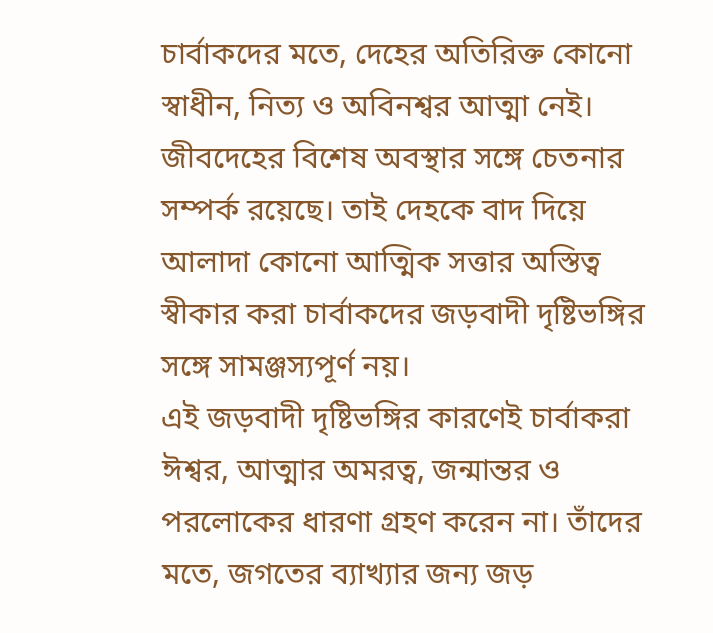চার্বাকদের মতে, দেহের অতিরিক্ত কোনো স্বাধীন, নিত্য ও অবিনশ্বর আত্মা নেই। জীবদেহের বিশেষ অবস্থার সঙ্গে চেতনার সম্পর্ক রয়েছে। তাই দেহকে বাদ দিয়ে আলাদা কোনো আত্মিক সত্তার অস্তিত্ব স্বীকার করা চার্বাকদের জড়বাদী দৃষ্টিভঙ্গির সঙ্গে সামঞ্জস্যপূর্ণ নয়।
এই জড়বাদী দৃষ্টিভঙ্গির কারণেই চার্বাকরা ঈশ্বর, আত্মার অমরত্ব, জন্মান্তর ও পরলোকের ধারণা গ্রহণ করেন না। তাঁদের মতে, জগতের ব্যাখ্যার জন্য জড়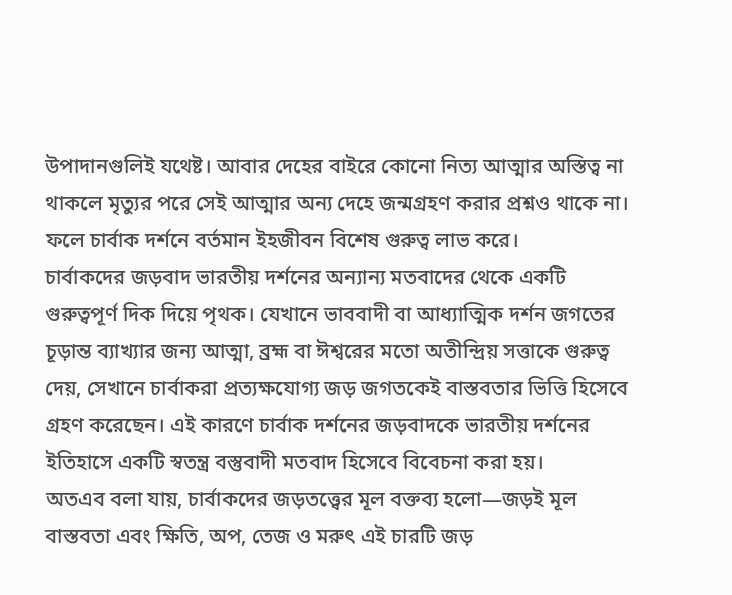উপাদানগুলিই যথেষ্ট। আবার দেহের বাইরে কোনো নিত্য আত্মার অস্তিত্ব না থাকলে মৃত্যুর পরে সেই আত্মার অন্য দেহে জন্মগ্রহণ করার প্রশ্নও থাকে না। ফলে চার্বাক দর্শনে বর্তমান ইহজীবন বিশেষ গুরুত্ব লাভ করে।
চার্বাকদের জড়বাদ ভারতীয় দর্শনের অন্যান্য মতবাদের থেকে একটি গুরুত্বপূর্ণ দিক দিয়ে পৃথক। যেখানে ভাববাদী বা আধ্যাত্মিক দর্শন জগতের চূড়ান্ত ব্যাখ্যার জন্য আত্মা, ব্রহ্ম বা ঈশ্বরের মতো অতীন্দ্রিয় সত্তাকে গুরুত্ব দেয়, সেখানে চার্বাকরা প্রত্যক্ষযোগ্য জড় জগতকেই বাস্তবতার ভিত্তি হিসেবে গ্রহণ করেছেন। এই কারণে চার্বাক দর্শনের জড়বাদকে ভারতীয় দর্শনের ইতিহাসে একটি স্বতন্ত্র বস্তুবাদী মতবাদ হিসেবে বিবেচনা করা হয়।
অতএব বলা যায়, চার্বাকদের জড়তত্ত্বের মূল বক্তব্য হলো—জড়ই মূল বাস্তবতা এবং ক্ষিতি, অপ, তেজ ও মরুৎ এই চারটি জড়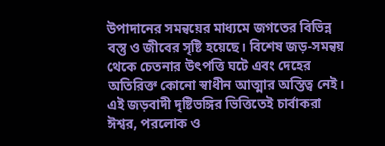উপাদানের সমন্বয়ের মাধ্যমে জগতের বিভিন্ন বস্তু ও জীবের সৃষ্টি হয়েছে। বিশেষ জড়-সমন্বয় থেকে চেতনার উৎপত্তি ঘটে এবং দেহের অতিরিক্ত কোনো স্বাধীন আত্মার অস্তিত্ব নেই। এই জড়বাদী দৃষ্টিভঙ্গির ভিত্তিতেই চার্বাকরা ঈশ্বর, পরলোক ও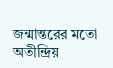জন্মান্তরের মতো অতীন্দ্রিয়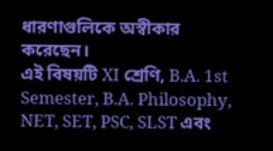ধারণাগুলিকে অস্বীকার করেছেন।
এই বিষয়টি XI শ্রেণি, B.A. 1st Semester, B.A. Philosophy, NET, SET, PSC, SLST এবং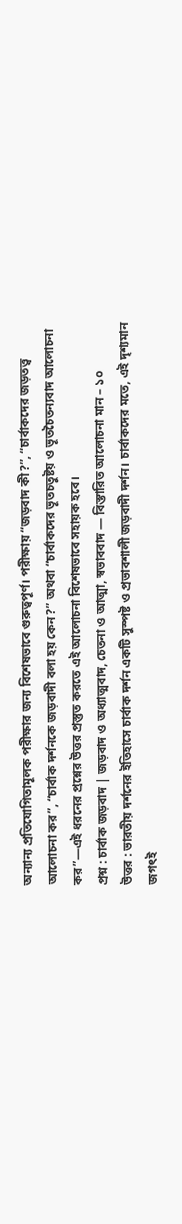অন্যান্য প্রতিযোগিতামূলক পরীক্ষার জন্য বিশেষভাবে গুরুত্বপূর্ণ। পরীক্ষায় “জড়বাদ কী?”, “চার্বাকদের জড়তত্ত্ব আলোচনা কর”, “চার্বাক দর্শনকে জড়বাদী বলা হয় কেন?” অথবা “চার্বাকদের ভূতচতুষ্টয় ও ভূতচৈতন্যবাদ আলোচনা কর”—এই ধরনের প্রশ্নের উত্তর প্রস্তুত করতে এই আলোচনা বিশেষভাবে সহায়ক হবে।
প্রশ্ন : চার্বাক জড়বাদ | জড়বাদ ও অধ্যাত্মবাদ, চেতনা ও আত্মা, স্বভাববাদ — বিস্তারিত আলোচনা মান – ১০
উত্তর : ভারতীয় দর্শনের ইতিহাসে চার্বাক দর্শন একটি সুস্পষ্ট ও প্রভাবশালী জড়বাদী দর্শন। চার্বাকদের মতে, এই দৃশ্যমান জগৎই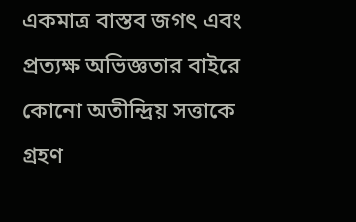একমাত্র বাস্তব জগৎ এবং প্রত্যক্ষ অভিজ্ঞতার বাইরে কোনো অতীন্দ্রিয় সত্তাকে গ্রহণ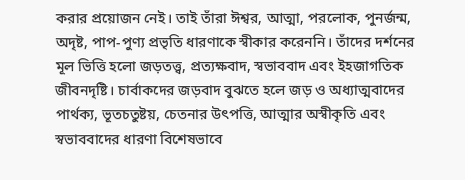করার প্রয়োজন নেই। তাই তাঁরা ঈশ্বর, আত্মা, পরলোক, পুনর্জন্ম, অদৃষ্ট, পাপ-পুণ্য প্রভৃতি ধারণাকে স্বীকার করেননি। তাঁদের দর্শনের মূল ভিত্তি হলো জড়তত্ত্ব, প্রত্যক্ষবাদ, স্বভাববাদ এবং ইহজাগতিক জীবনদৃষ্টি। চার্বাকদের জড়বাদ বুঝতে হলে জড় ও অধ্যাত্মবাদের পার্থক্য, ভূতচতুষ্টয়, চেতনার উৎপত্তি, আত্মার অস্বীকৃতি এবং স্বভাববাদের ধারণা বিশেষভাবে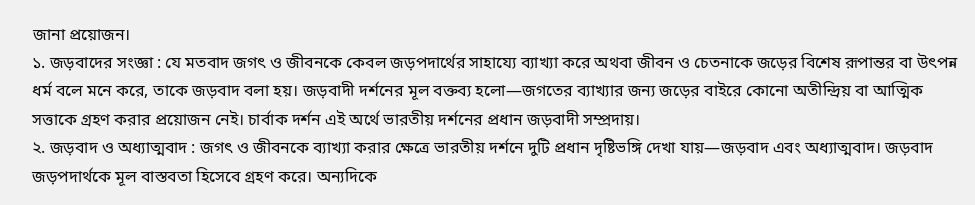জানা প্রয়োজন।
১. জড়বাদের সংজ্ঞা : যে মতবাদ জগৎ ও জীবনকে কেবল জড়পদার্থের সাহায্যে ব্যাখ্যা করে অথবা জীবন ও চেতনাকে জড়ের বিশেষ রূপান্তর বা উৎপন্ন ধর্ম বলে মনে করে, তাকে জড়বাদ বলা হয়। জড়বাদী দর্শনের মূল বক্তব্য হলো—জগতের ব্যাখ্যার জন্য জড়ের বাইরে কোনো অতীন্দ্রিয় বা আত্মিক সত্তাকে গ্রহণ করার প্রয়োজন নেই। চার্বাক দর্শন এই অর্থে ভারতীয় দর্শনের প্রধান জড়বাদী সম্প্রদায়।
২. জড়বাদ ও অধ্যাত্মবাদ : জগৎ ও জীবনকে ব্যাখ্যা করার ক্ষেত্রে ভারতীয় দর্শনে দুটি প্রধান দৃষ্টিভঙ্গি দেখা যায়—জড়বাদ এবং অধ্যাত্মবাদ। জড়বাদ জড়পদার্থকে মূল বাস্তবতা হিসেবে গ্রহণ করে। অন্যদিকে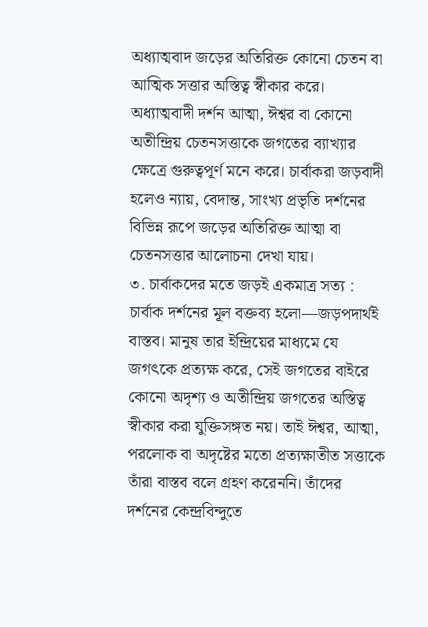অধ্যাত্মবাদ জড়ের অতিরিক্ত কোনো চেতন বা আত্মিক সত্তার অস্তিত্ব স্বীকার করে। অধ্যাত্মবাদী দর্শন আত্মা, ঈশ্বর বা কোনো অতীন্দ্রিয় চেতনসত্তাকে জগতের ব্যাখ্যার ক্ষেত্রে গুরুত্বপূর্ণ মনে করে। চার্বাকরা জড়বাদী হলেও ন্যায়, বেদান্ত, সাংখ্য প্রভৃতি দর্শনের বিভিন্ন রূপে জড়ের অতিরিক্ত আত্মা বা চেতনসত্তার আলোচনা দেখা যায়।
৩. চার্বাকদের মতে জড়ই একমাত্র সত্য : চার্বাক দর্শনের মূল বক্তব্য হলো—জড়পদার্থই বাস্তব। মানুষ তার ইন্দ্রিয়ের মাধ্যমে যে জগৎকে প্রত্যক্ষ করে, সেই জগতের বাইরে কোনো অদৃশ্য ও অতীন্দ্রিয় জগতের অস্তিত্ব স্বীকার করা যুক্তিসঙ্গত নয়। তাই ঈশ্বর, আত্মা, পরলোক বা অদৃষ্টের মতো প্রত্যক্ষাতীত সত্তাকে তাঁরা বাস্তব বলে গ্রহণ করেননি। তাঁদের দর্শনের কেন্দ্রবিন্দুতে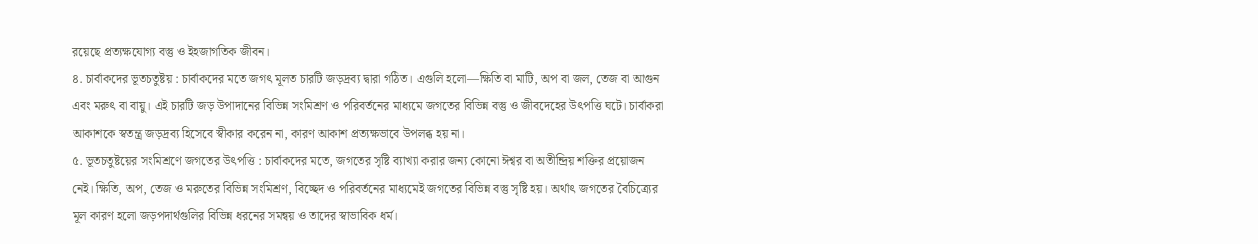রয়েছে প্রত্যক্ষযোগ্য বস্তু ও ইহজাগতিক জীবন।
৪. চার্বাকদের ভূতচতুষ্টয় : চার্বাকদের মতে জগৎ মূলত চারটি জড়দ্রব্য দ্বারা গঠিত। এগুলি হলো—ক্ষিতি বা মাটি, অপ বা জল, তেজ বা আগুন এবং মরুৎ বা বায়ু। এই চারটি জড় উপাদানের বিভিন্ন সংমিশ্রণ ও পরিবর্তনের মাধ্যমে জগতের বিভিন্ন বস্তু ও জীবদেহের উৎপত্তি ঘটে। চার্বাকরা আকাশকে স্বতন্ত্র জড়দ্রব্য হিসেবে স্বীকার করেন না, কারণ আকাশ প্রত্যক্ষভাবে উপলব্ধ হয় না।
৫. ভূতচতুষ্টয়ের সংমিশ্রণে জগতের উৎপত্তি : চার্বাকদের মতে, জগতের সৃষ্টি ব্যাখ্যা করার জন্য কোনো ঈশ্বর বা অতীন্দ্রিয় শক্তির প্রয়োজন নেই। ক্ষিতি, অপ, তেজ ও মরুতের বিভিন্ন সংমিশ্রণ, বিচ্ছেদ ও পরিবর্তনের মাধ্যমেই জগতের বিভিন্ন বস্তু সৃষ্টি হয়। অর্থাৎ জগতের বৈচিত্র্যের মূল কারণ হলো জড়পদার্থগুলির বিভিন্ন ধরনের সমন্বয় ও তাদের স্বাভাবিক ধর্ম।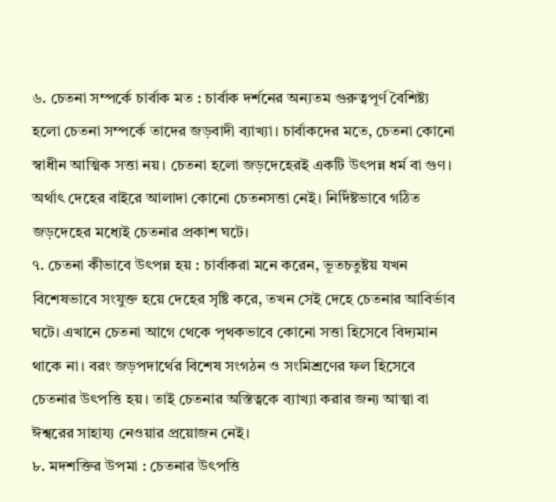৬. চেতনা সম্পর্কে চার্বাক মত : চার্বাক দর্শনের অন্যতম গুরুত্বপূর্ণ বৈশিষ্ট্য হলো চেতনা সম্পর্কে তাদের জড়বাদী ব্যাখ্যা। চার্বাকদের মতে, চেতনা কোনো স্বাধীন আত্মিক সত্তা নয়। চেতনা হলো জড়দেহেরই একটি উৎপন্ন ধর্ম বা গুণ। অর্থাৎ দেহের বাইরে আলাদা কোনো চেতনসত্তা নেই। নির্দিষ্টভাবে গঠিত জড়দেহের মধ্যেই চেতনার প্রকাশ ঘটে।
৭. চেতনা কীভাবে উৎপন্ন হয় : চার্বাকরা মনে করেন, ভূতচতুষ্টয় যখন বিশেষভাবে সংযুক্ত হয়ে দেহের সৃষ্টি করে, তখন সেই দেহে চেতনার আবির্ভাব ঘটে। এখানে চেতনা আগে থেকে পৃথকভাবে কোনো সত্তা হিসেবে বিদ্যমান থাকে না। বরং জড়পদার্থের বিশেষ সংগঠন ও সংমিশ্রণের ফল হিসেবে চেতনার উৎপত্তি হয়। তাই চেতনার অস্তিত্বকে ব্যাখ্যা করার জন্য আত্মা বা ঈশ্বরের সাহায্য নেওয়ার প্রয়োজন নেই।
৮. মদশক্তির উপমা : চেতনার উৎপত্তি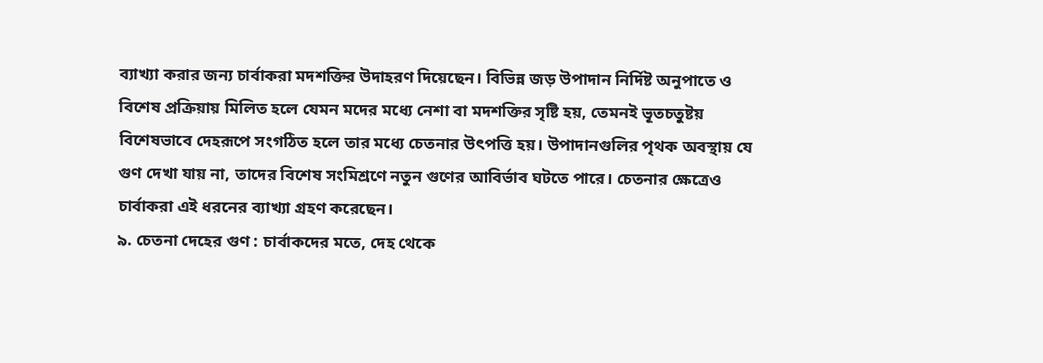ব্যাখ্যা করার জন্য চার্বাকরা মদশক্তির উদাহরণ দিয়েছেন। বিভিন্ন জড় উপাদান নির্দিষ্ট অনুপাতে ও বিশেষ প্রক্রিয়ায় মিলিত হলে যেমন মদের মধ্যে নেশা বা মদশক্তির সৃষ্টি হয়, তেমনই ভূতচতুষ্টয় বিশেষভাবে দেহরূপে সংগঠিত হলে তার মধ্যে চেতনার উৎপত্তি হয়। উপাদানগুলির পৃথক অবস্থায় যে গুণ দেখা যায় না, তাদের বিশেষ সংমিশ্রণে নতুন গুণের আবির্ভাব ঘটতে পারে। চেতনার ক্ষেত্রেও চার্বাকরা এই ধরনের ব্যাখ্যা গ্রহণ করেছেন।
৯. চেতনা দেহের গুণ : চার্বাকদের মতে, দেহ থেকে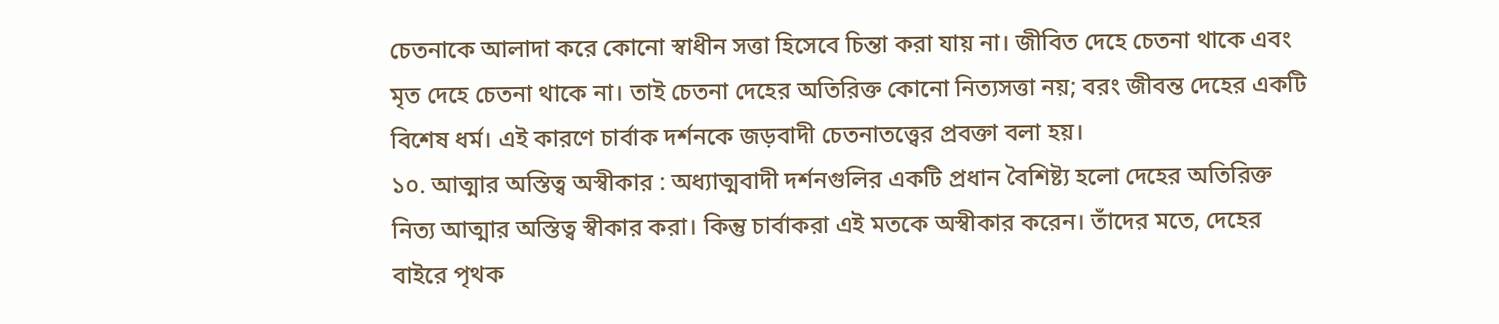চেতনাকে আলাদা করে কোনো স্বাধীন সত্তা হিসেবে চিন্তা করা যায় না। জীবিত দেহে চেতনা থাকে এবং মৃত দেহে চেতনা থাকে না। তাই চেতনা দেহের অতিরিক্ত কোনো নিত্যসত্তা নয়; বরং জীবন্ত দেহের একটি বিশেষ ধর্ম। এই কারণে চার্বাক দর্শনকে জড়বাদী চেতনাতত্ত্বের প্রবক্তা বলা হয়।
১০. আত্মার অস্তিত্ব অস্বীকার : অধ্যাত্মবাদী দর্শনগুলির একটি প্রধান বৈশিষ্ট্য হলো দেহের অতিরিক্ত নিত্য আত্মার অস্তিত্ব স্বীকার করা। কিন্তু চার্বাকরা এই মতকে অস্বীকার করেন। তাঁদের মতে, দেহের বাইরে পৃথক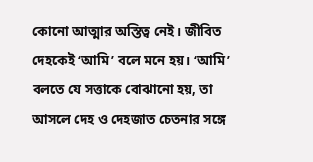কোনো আত্মার অস্তিত্ব নেই। জীবিত দেহকেই ‘আমি’ বলে মনে হয়। ‘আমি’ বলতে যে সত্তাকে বোঝানো হয়, তা আসলে দেহ ও দেহজাত চেতনার সঙ্গে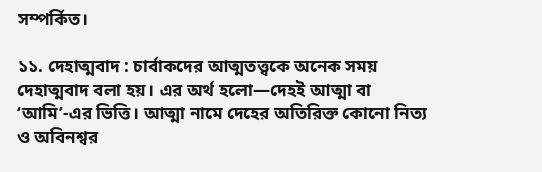সম্পর্কিত।

১১. দেহাত্মবাদ : চার্বাকদের আত্মতত্ত্বকে অনেক সময় দেহাত্মবাদ বলা হয়। এর অর্থ হলো—দেহই আত্মা বা ‘আমি’-এর ভিত্তি। আত্মা নামে দেহের অতিরিক্ত কোনো নিত্য ও অবিনশ্বর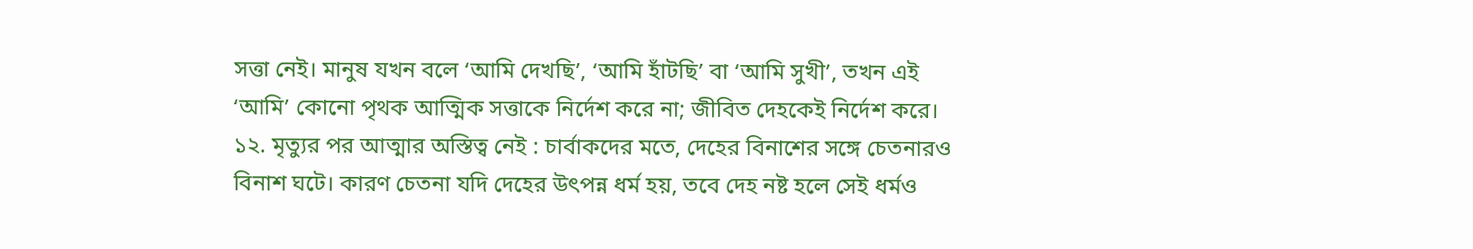সত্তা নেই। মানুষ যখন বলে ‘আমি দেখছি’, ‘আমি হাঁটছি’ বা ‘আমি সুখী’, তখন এই ‘আমি’ কোনো পৃথক আত্মিক সত্তাকে নির্দেশ করে না; জীবিত দেহকেই নির্দেশ করে।
১২. মৃত্যুর পর আত্মার অস্তিত্ব নেই : চার্বাকদের মতে, দেহের বিনাশের সঙ্গে চেতনারও বিনাশ ঘটে। কারণ চেতনা যদি দেহের উৎপন্ন ধর্ম হয়, তবে দেহ নষ্ট হলে সেই ধর্মও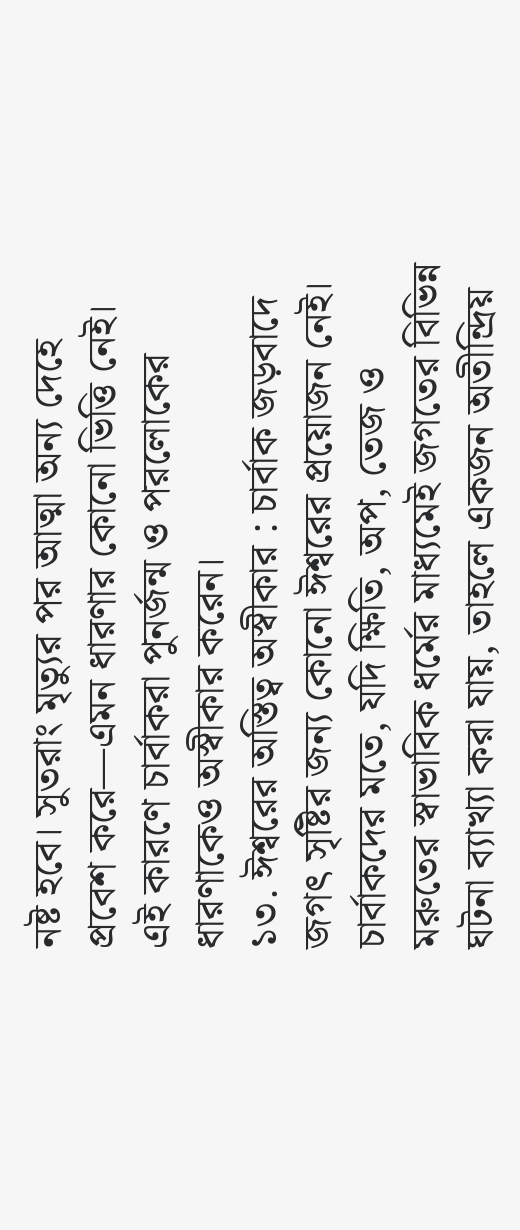নষ্ট হবে। সুতরাং মৃত্যুর পর আত্মা অন্য দেহে প্রবেশ করে—এমন ধারণার কোনো ভিত্তি নেই। এই কারণে চার্বাকরা পুনর্জন্ম ও পরলোকের ধারণাকেও অস্বীকার করেন।
১৩. ঈশ্বরের অস্তিত্ব অস্বীকার : চার্বাক জড়বাদে জগৎ সৃষ্টির জন্য কোনো ঈশ্বরের প্রয়োজন নেই। চার্বাকদের মতে, যদি ক্ষিতি, অপ, তেজ ও মরুতের স্বাভাবিক ধর্মের মাধ্যমেই জগতের বিভিন্ন ঘটনা ব্যাখ্যা করা যায়, তাহলে একজন অতীন্দ্রিয়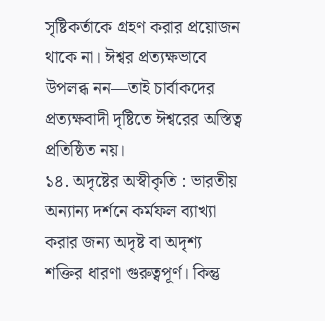সৃষ্টিকর্তাকে গ্রহণ করার প্রয়োজন থাকে না। ঈশ্বর প্রত্যক্ষভাবে উপলব্ধ নন—তাই চার্বাকদের প্রত্যক্ষবাদী দৃষ্টিতে ঈশ্বরের অস্তিত্ব প্রতিষ্ঠিত নয়।
১৪. অদৃষ্টের অস্বীকৃতি : ভারতীয় অন্যান্য দর্শনে কর্মফল ব্যাখ্যা করার জন্য অদৃষ্ট বা অদৃশ্য শক্তির ধারণা গুরুত্বপূর্ণ। কিন্তু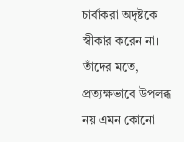চার্বাকরা অদৃষ্টকে স্বীকার করেন না। তাঁদের মতে, প্রত্যক্ষভাবে উপলব্ধ নয় এমন কোনো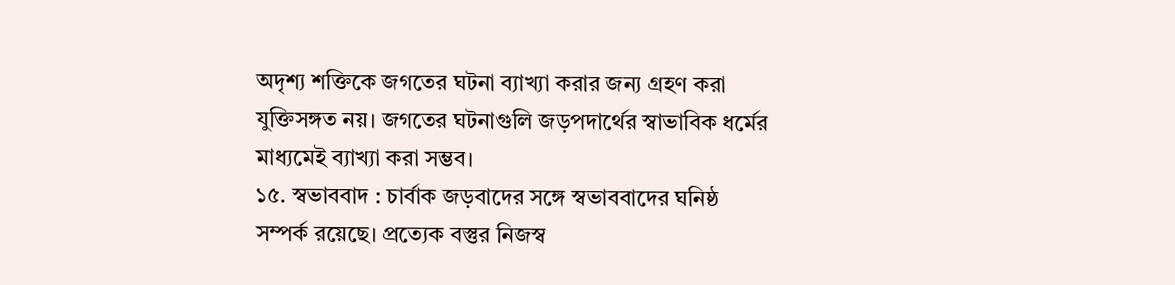অদৃশ্য শক্তিকে জগতের ঘটনা ব্যাখ্যা করার জন্য গ্রহণ করা যুক্তিসঙ্গত নয়। জগতের ঘটনাগুলি জড়পদার্থের স্বাভাবিক ধর্মের মাধ্যমেই ব্যাখ্যা করা সম্ভব।
১৫. স্বভাববাদ : চার্বাক জড়বাদের সঙ্গে স্বভাববাদের ঘনিষ্ঠ সম্পর্ক রয়েছে। প্রত্যেক বস্তুর নিজস্ব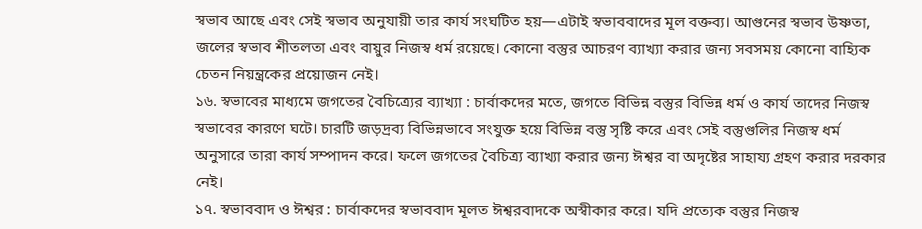স্বভাব আছে এবং সেই স্বভাব অনুযায়ী তার কার্য সংঘটিত হয়—এটাই স্বভাববাদের মূল বক্তব্য। আগুনের স্বভাব উষ্ণতা, জলের স্বভাব শীতলতা এবং বায়ুর নিজস্ব ধর্ম রয়েছে। কোনো বস্তুর আচরণ ব্যাখ্যা করার জন্য সবসময় কোনো বাহ্যিক চেতন নিয়ন্ত্রকের প্রয়োজন নেই।
১৬. স্বভাবের মাধ্যমে জগতের বৈচিত্র্যের ব্যাখ্যা : চার্বাকদের মতে, জগতে বিভিন্ন বস্তুর বিভিন্ন ধর্ম ও কার্য তাদের নিজস্ব স্বভাবের কারণে ঘটে। চারটি জড়দ্রব্য বিভিন্নভাবে সংযুক্ত হয়ে বিভিন্ন বস্তু সৃষ্টি করে এবং সেই বস্তুগুলির নিজস্ব ধর্ম অনুসারে তারা কার্য সম্পাদন করে। ফলে জগতের বৈচিত্র্য ব্যাখ্যা করার জন্য ঈশ্বর বা অদৃষ্টের সাহায্য গ্রহণ করার দরকার নেই।
১৭. স্বভাববাদ ও ঈশ্বর : চার্বাকদের স্বভাববাদ মূলত ঈশ্বরবাদকে অস্বীকার করে। যদি প্রত্যেক বস্তুর নিজস্ব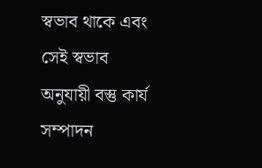স্বভাব থাকে এবং সেই স্বভাব অনুযায়ী বস্তু কার্য সম্পাদন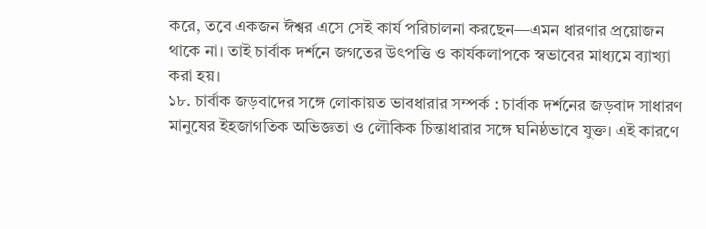করে, তবে একজন ঈশ্বর এসে সেই কার্য পরিচালনা করছেন—এমন ধারণার প্রয়োজন থাকে না। তাই চার্বাক দর্শনে জগতের উৎপত্তি ও কার্যকলাপকে স্বভাবের মাধ্যমে ব্যাখ্যা করা হয়।
১৮. চার্বাক জড়বাদের সঙ্গে লোকায়ত ভাবধারার সম্পর্ক : চার্বাক দর্শনের জড়বাদ সাধারণ মানুষের ইহজাগতিক অভিজ্ঞতা ও লৌকিক চিন্তাধারার সঙ্গে ঘনিষ্ঠভাবে যুক্ত। এই কারণে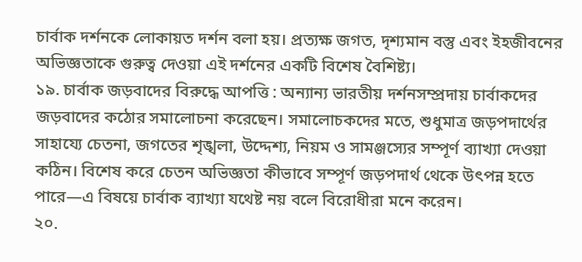চার্বাক দর্শনকে লোকায়ত দর্শন বলা হয়। প্রত্যক্ষ জগত, দৃশ্যমান বস্তু এবং ইহজীবনের অভিজ্ঞতাকে গুরুত্ব দেওয়া এই দর্শনের একটি বিশেষ বৈশিষ্ট্য।
১৯. চার্বাক জড়বাদের বিরুদ্ধে আপত্তি : অন্যান্য ভারতীয় দর্শনসম্প্রদায় চার্বাকদের জড়বাদের কঠোর সমালোচনা করেছেন। সমালোচকদের মতে, শুধুমাত্র জড়পদার্থের সাহায্যে চেতনা, জগতের শৃঙ্খলা, উদ্দেশ্য, নিয়ম ও সামঞ্জস্যের সম্পূর্ণ ব্যাখ্যা দেওয়া কঠিন। বিশেষ করে চেতন অভিজ্ঞতা কীভাবে সম্পূর্ণ জড়পদার্থ থেকে উৎপন্ন হতে পারে—এ বিষয়ে চার্বাক ব্যাখ্যা যথেষ্ট নয় বলে বিরোধীরা মনে করেন।
২০.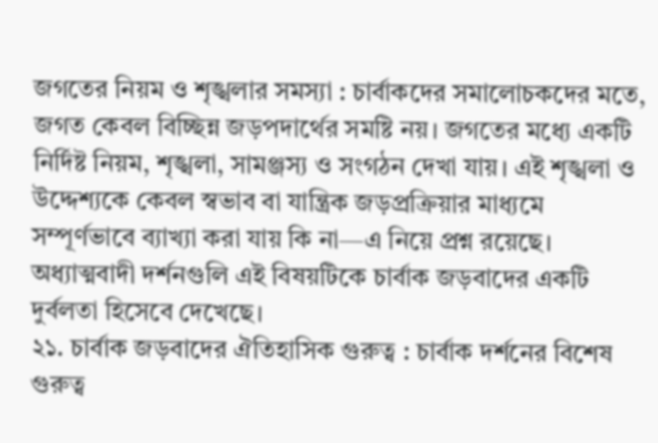জগতের নিয়ম ও শৃঙ্খলার সমস্যা : চার্বাকদের সমালোচকদের মতে, জগত কেবল বিচ্ছিন্ন জড়পদার্থের সমষ্টি নয়। জগতের মধ্যে একটি নির্দিষ্ট নিয়ম, শৃঙ্খলা, সামঞ্জস্য ও সংগঠন দেখা যায়। এই শৃঙ্খলা ও উদ্দেশ্যকে কেবল স্বভাব বা যান্ত্রিক জড়প্রক্রিয়ার মাধ্যমে সম্পূর্ণভাবে ব্যাখ্যা করা যায় কি না—এ নিয়ে প্রশ্ন রয়েছে। অধ্যাত্মবাদী দর্শনগুলি এই বিষয়টিকে চার্বাক জড়বাদের একটি দুর্বলতা হিসেবে দেখেছে।
২১. চার্বাক জড়বাদের ঐতিহাসিক গুরুত্ব : চার্বাক দর্শনের বিশেষ গুরুত্ব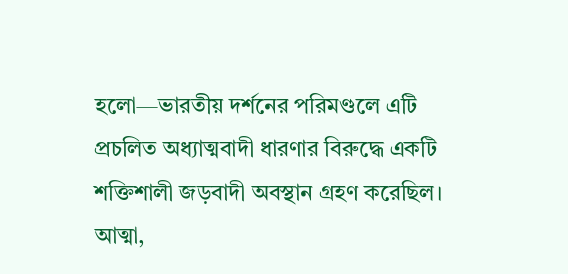হলো—ভারতীয় দর্শনের পরিমণ্ডলে এটি প্রচলিত অধ্যাত্মবাদী ধারণার বিরুদ্ধে একটি শক্তিশালী জড়বাদী অবস্থান গ্রহণ করেছিল। আত্মা,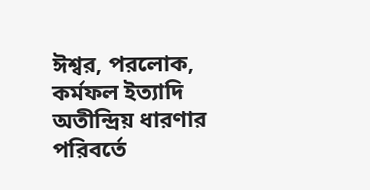ঈশ্বর, পরলোক, কর্মফল ইত্যাদি অতীন্দ্রিয় ধারণার পরিবর্তে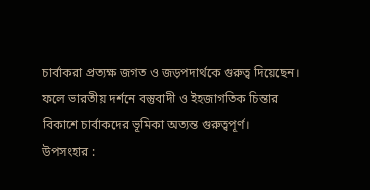চার্বাকরা প্রত্যক্ষ জগত ও জড়পদার্থকে গুরুত্ব দিয়েছেন। ফলে ভারতীয় দর্শনে বস্তুবাদী ও ইহজাগতিক চিন্তার বিকাশে চার্বাকদের ভূমিকা অত্যন্ত গুরুত্বপূর্ণ।
উপসংহার :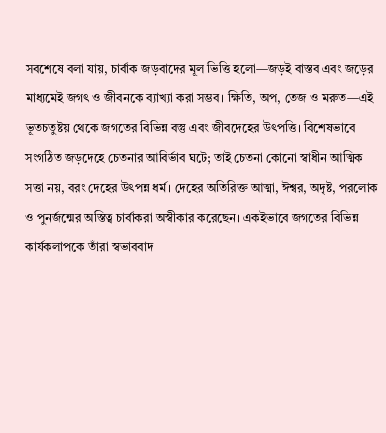সবশেষে বলা যায়, চার্বাক জড়বাদের মূল ভিত্তি হলো—জড়ই বাস্তব এবং জড়ের মাধ্যমেই জগৎ ও জীবনকে ব্যাখ্যা করা সম্ভব। ক্ষিতি, অপ, তেজ ও মরুত—এই ভূতচতুষ্টয় থেকে জগতের বিভিন্ন বস্তু এবং জীবদেহের উৎপত্তি। বিশেষভাবে সংগঠিত জড়দেহে চেতনার আবির্ভাব ঘটে; তাই চেতনা কোনো স্বাধীন আত্মিক সত্তা নয়, বরং দেহের উৎপন্ন ধর্ম। দেহের অতিরিক্ত আত্মা, ঈশ্বর, অদৃষ্ট, পরলোক ও পুনর্জন্মের অস্তিত্ব চার্বাকরা অস্বীকার করেছেন। একইভাবে জগতের বিভিন্ন কার্যকলাপকে তাঁরা স্বভাববাদ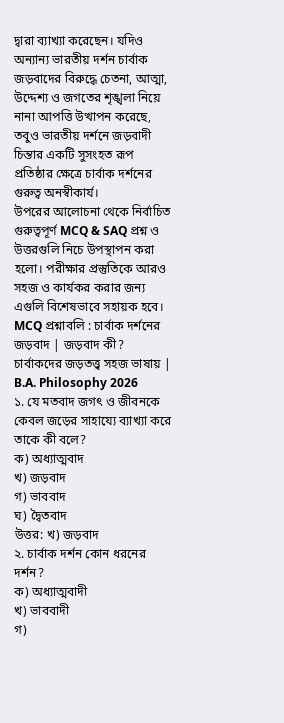দ্বারা ব্যাখ্যা করেছেন। যদিও অন্যান্য ভারতীয় দর্শন চার্বাক জড়বাদের বিরুদ্ধে চেতনা, আত্মা, উদ্দেশ্য ও জগতের শৃঙ্খলা নিয়ে নানা আপত্তি উত্থাপন করেছে, তবুও ভারতীয় দর্শনে জড়বাদী চিন্তার একটি সুসংহত রূপ প্রতিষ্ঠার ক্ষেত্রে চার্বাক দর্শনের গুরুত্ব অনস্বীকার্য।
উপরের আলোচনা থেকে নির্বাচিত গুরুত্বপূর্ণ MCQ & SAQ প্রশ্ন ও উত্তরগুলি নিচে উপস্থাপন করা হলো। পরীক্ষার প্রস্তুতিকে আরও সহজ ও কার্যকর করার জন্য এগুলি বিশেষভাবে সহায়ক হবে।
MCQ প্রশ্নাবলি : চার্বাক দর্শনের জড়বাদ | জড়বাদ কী? চার্বাকদের জড়তত্ত্ব সহজ ভাষায় | B.A. Philosophy 2026
১. যে মতবাদ জগৎ ও জীবনকে কেবল জড়ের সাহায্যে ব্যাখ্যা করে তাকে কী বলে?
ক) অধ্যাত্মবাদ
খ) জড়বাদ
গ) ভাববাদ
ঘ) দ্বৈতবাদ
উত্তর: খ) জড়বাদ
২. চার্বাক দর্শন কোন ধরনের দর্শন?
ক) অধ্যাত্মবাদী
খ) ভাববাদী
গ)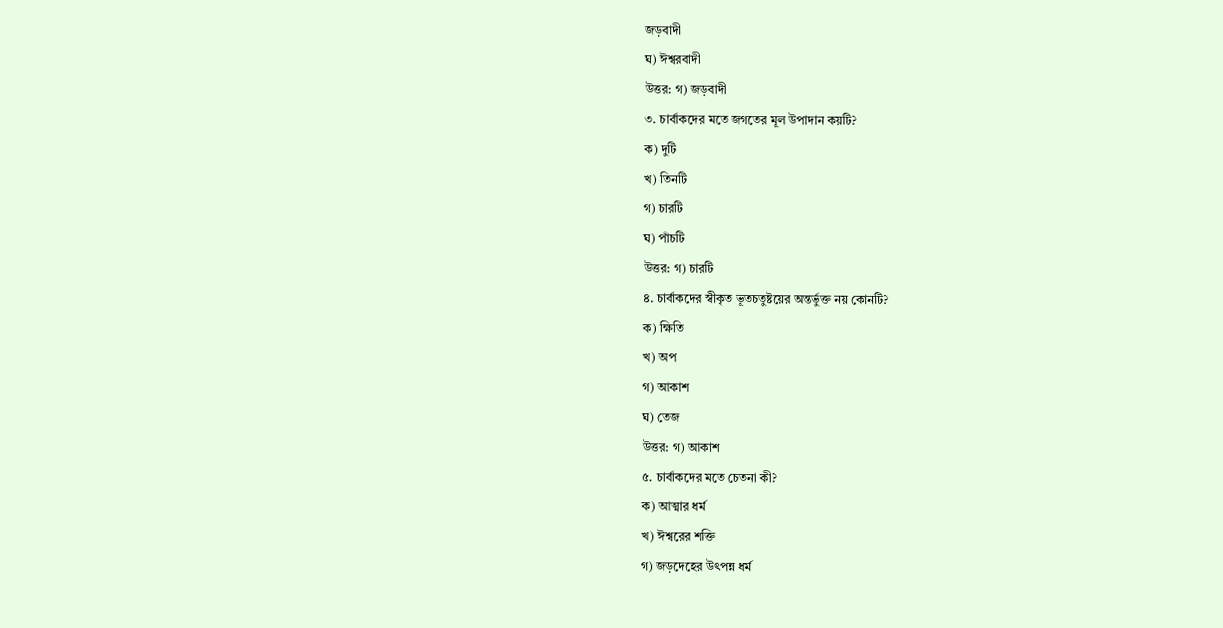জড়বাদী
ঘ) ঈশ্বরবাদী
উত্তর: গ) জড়বাদী
৩. চার্বাকদের মতে জগতের মূল উপাদান কয়টি?
ক) দুটি
খ) তিনটি
গ) চারটি
ঘ) পাঁচটি
উত্তর: গ) চারটি
৪. চার্বাকদের স্বীকৃত ভূতচতুষ্টয়ের অন্তর্ভুক্ত নয় কোনটি?
ক) ক্ষিতি
খ) অপ
গ) আকাশ
ঘ) তেজ
উত্তর: গ) আকাশ
৫. চার্বাকদের মতে চেতনা কী?
ক) আত্মার ধর্ম
খ) ঈশ্বরের শক্তি
গ) জড়দেহের উৎপন্ন ধর্ম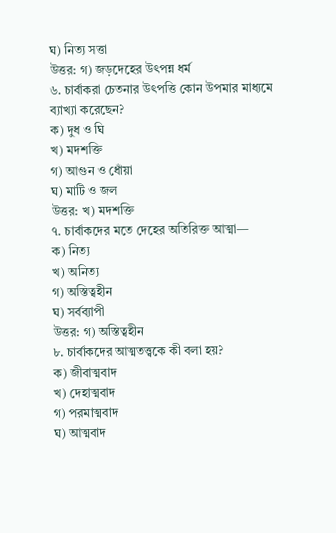ঘ) নিত্য সত্তা
উত্তর: গ) জড়দেহের উৎপন্ন ধর্ম
৬. চার্বাকরা চেতনার উৎপত্তি কোন উপমার মাধ্যমে ব্যাখ্যা করেছেন?
ক) দুধ ও ঘি
খ) মদশক্তি
গ) আগুন ও ধোঁয়া
ঘ) মাটি ও জল
উত্তর: খ) মদশক্তি
৭. চার্বাকদের মতে দেহের অতিরিক্ত আত্মা—
ক) নিত্য
খ) অনিত্য
গ) অস্তিত্বহীন
ঘ) সর্বব্যাপী
উত্তর: গ) অস্তিত্বহীন
৮. চার্বাকদের আত্মতত্ত্বকে কী বলা হয়?
ক) জীবাত্মবাদ
খ) দেহাত্মবাদ
গ) পরমাত্মবাদ
ঘ) আত্মবাদ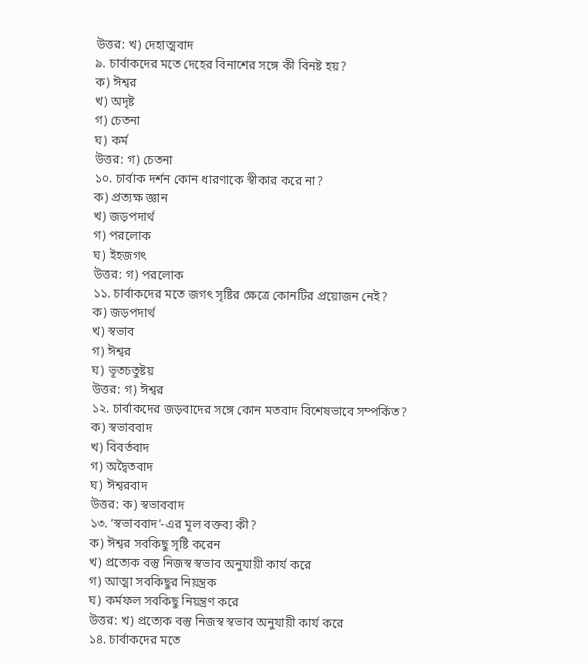উত্তর: খ) দেহাত্মবাদ
৯. চার্বাকদের মতে দেহের বিনাশের সঙ্গে কী বিনষ্ট হয়?
ক) ঈশ্বর
খ) অদৃষ্ট
গ) চেতনা
ঘ) কর্ম
উত্তর: গ) চেতনা
১০. চার্বাক দর্শন কোন ধারণাকে স্বীকার করে না?
ক) প্রত্যক্ষ জ্ঞান
খ) জড়পদার্থ
গ) পরলোক
ঘ) ইহজগৎ
উত্তর: গ) পরলোক
১১. চার্বাকদের মতে জগৎ সৃষ্টির ক্ষেত্রে কোনটির প্রয়োজন নেই?
ক) জড়পদার্থ
খ) স্বভাব
গ) ঈশ্বর
ঘ) ভূতচতুষ্টয়
উত্তর: গ) ঈশ্বর
১২. চার্বাকদের জড়বাদের সঙ্গে কোন মতবাদ বিশেষভাবে সম্পর্কিত?
ক) স্বভাববাদ
খ) বিবর্তবাদ
গ) অদ্বৈতবাদ
ঘ) ঈশ্বরবাদ
উত্তর: ক) স্বভাববাদ
১৩. ‘স্বভাববাদ’-এর মূল বক্তব্য কী?
ক) ঈশ্বর সবকিছু সৃষ্টি করেন
খ) প্রত্যেক বস্তু নিজস্ব স্বভাব অনুযায়ী কার্য করে
গ) আত্মা সবকিছুর নিয়ন্ত্রক
ঘ) কর্মফল সবকিছু নিয়ন্ত্রণ করে
উত্তর: খ) প্রত্যেক বস্তু নিজস্ব স্বভাব অনুযায়ী কার্য করে
১৪. চার্বাকদের মতে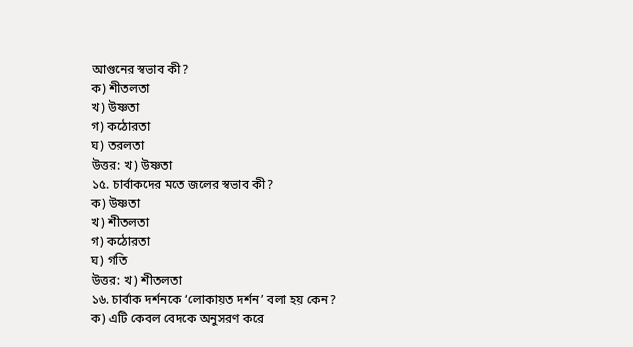আগুনের স্বভাব কী?
ক) শীতলতা
খ) উষ্ণতা
গ) কঠোরতা
ঘ) তরলতা
উত্তর: খ) উষ্ণতা
১৫. চার্বাকদের মতে জলের স্বভাব কী?
ক) উষ্ণতা
খ) শীতলতা
গ) কঠোরতা
ঘ) গতি
উত্তর: খ) শীতলতা
১৬. চার্বাক দর্শনকে ‘লোকায়ত দর্শন’ বলা হয় কেন?
ক) এটি কেবল বেদকে অনুসরণ করে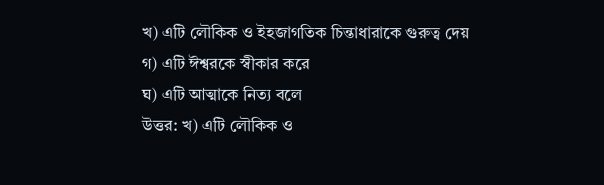খ) এটি লৌকিক ও ইহজাগতিক চিন্তাধারাকে গুরুত্ব দেয়
গ) এটি ঈশ্বরকে স্বীকার করে
ঘ) এটি আত্মাকে নিত্য বলে
উত্তর: খ) এটি লৌকিক ও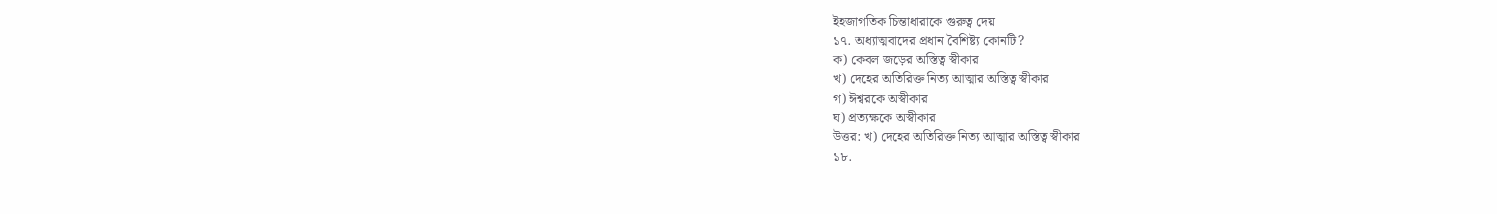ইহজাগতিক চিন্তাধারাকে গুরুত্ব দেয়
১৭. অধ্যাত্মবাদের প্রধান বৈশিষ্ট্য কোনটি?
ক) কেবল জড়ের অস্তিত্ব স্বীকার
খ) দেহের অতিরিক্ত নিত্য আত্মার অস্তিত্ব স্বীকার
গ) ঈশ্বরকে অস্বীকার
ঘ) প্রত্যক্ষকে অস্বীকার
উত্তর: খ) দেহের অতিরিক্ত নিত্য আত্মার অস্তিত্ব স্বীকার
১৮.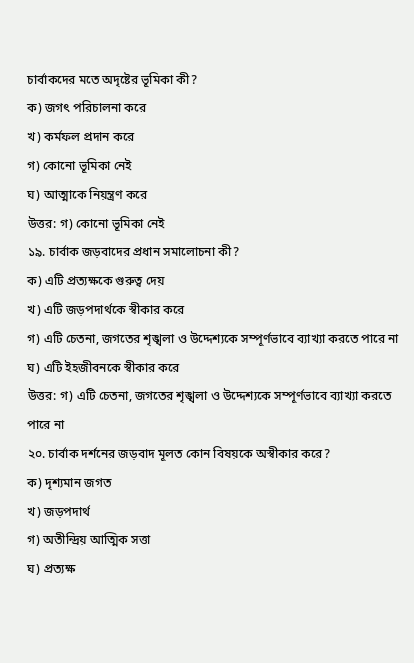চার্বাকদের মতে অদৃষ্টের ভূমিকা কী?
ক) জগৎ পরিচালনা করে
খ) কর্মফল প্রদান করে
গ) কোনো ভূমিকা নেই
ঘ) আত্মাকে নিয়ন্ত্রণ করে
উত্তর: গ) কোনো ভূমিকা নেই
১৯. চার্বাক জড়বাদের প্রধান সমালোচনা কী?
ক) এটি প্রত্যক্ষকে গুরুত্ব দেয়
খ) এটি জড়পদার্থকে স্বীকার করে
গ) এটি চেতনা, জগতের শৃঙ্খলা ও উদ্দেশ্যকে সম্পূর্ণভাবে ব্যাখ্যা করতে পারে না
ঘ) এটি ইহজীবনকে স্বীকার করে
উত্তর: গ) এটি চেতনা, জগতের শৃঙ্খলা ও উদ্দেশ্যকে সম্পূর্ণভাবে ব্যাখ্যা করতে পারে না
২০. চার্বাক দর্শনের জড়বাদ মূলত কোন বিষয়কে অস্বীকার করে?
ক) দৃশ্যমান জগত
খ) জড়পদার্থ
গ) অতীন্দ্রিয় আত্মিক সত্তা
ঘ) প্রত্যক্ষ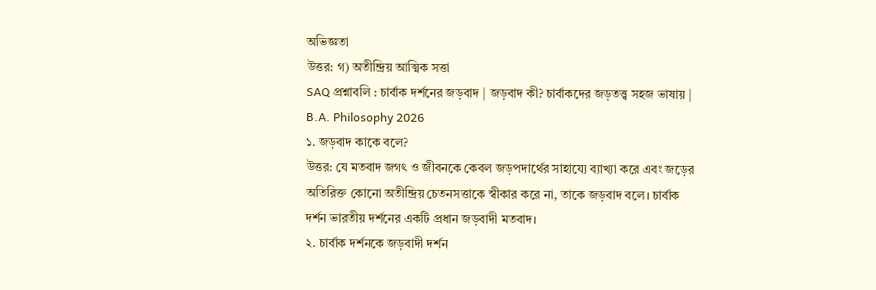অভিজ্ঞতা
উত্তর: গ) অতীন্দ্রিয় আত্মিক সত্তা
SAQ প্রশ্নাবলি : চার্বাক দর্শনের জড়বাদ | জড়বাদ কী? চার্বাকদের জড়তত্ত্ব সহজ ভাষায় | B.A. Philosophy 2026
১. জড়বাদ কাকে বলে?
উত্তর: যে মতবাদ জগৎ ও জীবনকে কেবল জড়পদার্থের সাহায্যে ব্যাখ্যা করে এবং জড়ের অতিরিক্ত কোনো অতীন্দ্রিয় চেতনসত্তাকে স্বীকার করে না, তাকে জড়বাদ বলে। চার্বাক দর্শন ভারতীয় দর্শনের একটি প্রধান জড়বাদী মতবাদ।
২. চার্বাক দর্শনকে জড়বাদী দর্শন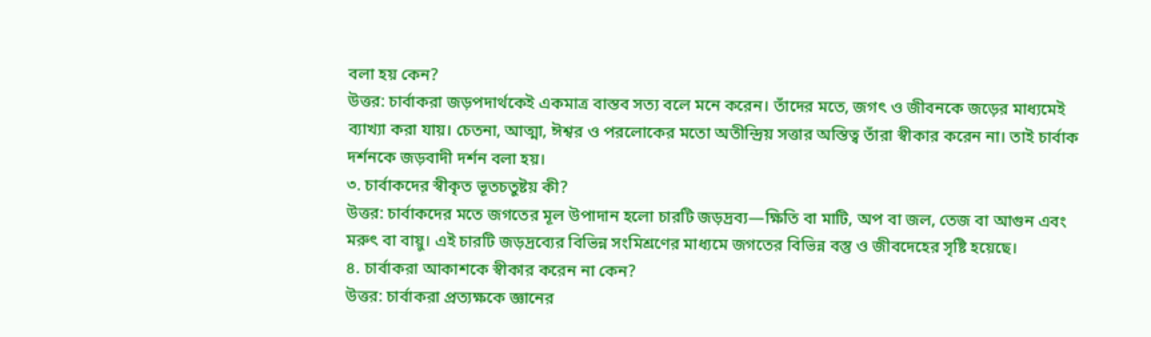বলা হয় কেন?
উত্তর: চার্বাকরা জড়পদার্থকেই একমাত্র বাস্তব সত্য বলে মনে করেন। তাঁদের মতে, জগৎ ও জীবনকে জড়ের মাধ্যমেই ব্যাখ্যা করা যায়। চেতনা, আত্মা, ঈশ্বর ও পরলোকের মতো অতীন্দ্রিয় সত্তার অস্তিত্ব তাঁরা স্বীকার করেন না। তাই চার্বাক দর্শনকে জড়বাদী দর্শন বলা হয়।
৩. চার্বাকদের স্বীকৃত ভূতচতুষ্টয় কী?
উত্তর: চার্বাকদের মতে জগতের মূল উপাদান হলো চারটি জড়দ্রব্য—ক্ষিতি বা মাটি, অপ বা জল, তেজ বা আগুন এবং মরুৎ বা বায়ু। এই চারটি জড়দ্রব্যের বিভিন্ন সংমিশ্রণের মাধ্যমে জগতের বিভিন্ন বস্তু ও জীবদেহের সৃষ্টি হয়েছে।
৪. চার্বাকরা আকাশকে স্বীকার করেন না কেন?
উত্তর: চার্বাকরা প্রত্যক্ষকে জ্ঞানের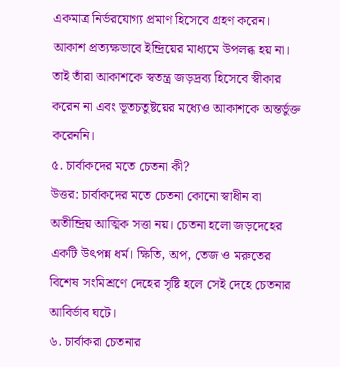একমাত্র নির্ভরযোগ্য প্রমাণ হিসেবে গ্রহণ করেন। আকাশ প্রত্যক্ষভাবে ইন্দ্রিয়ের মাধ্যমে উপলব্ধ হয় না। তাই তাঁরা আকাশকে স্বতন্ত্র জড়দ্রব্য হিসেবে স্বীকার করেন না এবং ভূতচতুষ্টয়ের মধ্যেও আকাশকে অন্তর্ভুক্ত করেননি।
৫. চার্বাকদের মতে চেতনা কী?
উত্তর: চার্বাকদের মতে চেতনা কোনো স্বাধীন বা অতীন্দ্রিয় আত্মিক সত্তা নয়। চেতনা হলো জড়দেহের একটি উৎপন্ন ধর্ম। ক্ষিতি, অপ, তেজ ও মরুতের বিশেষ সংমিশ্রণে দেহের সৃষ্টি হলে সেই দেহে চেতনার আবির্ভাব ঘটে।
৬. চার্বাকরা চেতনার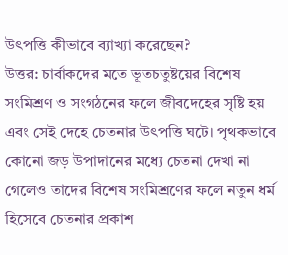উৎপত্তি কীভাবে ব্যাখ্যা করেছেন?
উত্তর: চার্বাকদের মতে ভূতচতুষ্টয়ের বিশেষ সংমিশ্রণ ও সংগঠনের ফলে জীবদেহের সৃষ্টি হয় এবং সেই দেহে চেতনার উৎপত্তি ঘটে। পৃথকভাবে কোনো জড় উপাদানের মধ্যে চেতনা দেখা না গেলেও তাদের বিশেষ সংমিশ্রণের ফলে নতুন ধর্ম হিসেবে চেতনার প্রকাশ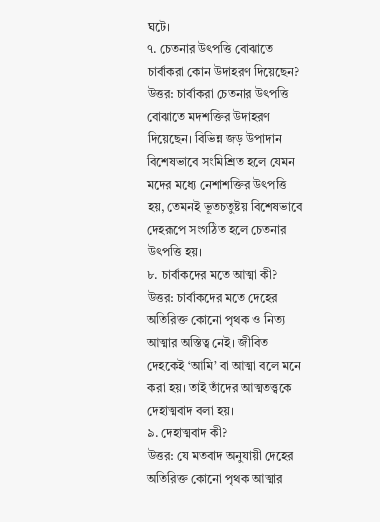ঘটে।
৭. চেতনার উৎপত্তি বোঝাতে চার্বাকরা কোন উদাহরণ দিয়েছেন?
উত্তর: চার্বাকরা চেতনার উৎপত্তি বোঝাতে মদশক্তির উদাহরণ দিয়েছেন। বিভিন্ন জড় উপাদান বিশেষভাবে সংমিশ্রিত হলে যেমন মদের মধ্যে নেশাশক্তির উৎপত্তি হয়, তেমনই ভূতচতুষ্টয় বিশেষভাবে দেহরূপে সংগঠিত হলে চেতনার উৎপত্তি হয়।
৮. চার্বাকদের মতে আত্মা কী?
উত্তর: চার্বাকদের মতে দেহের অতিরিক্ত কোনো পৃথক ও নিত্য আত্মার অস্তিত্ব নেই। জীবিত দেহকেই ‘আমি’ বা আত্মা বলে মনে করা হয়। তাই তাঁদের আত্মতত্ত্বকে দেহাত্মবাদ বলা হয়।
৯. দেহাত্মবাদ কী?
উত্তর: যে মতবাদ অনুযায়ী দেহের অতিরিক্ত কোনো পৃথক আত্মার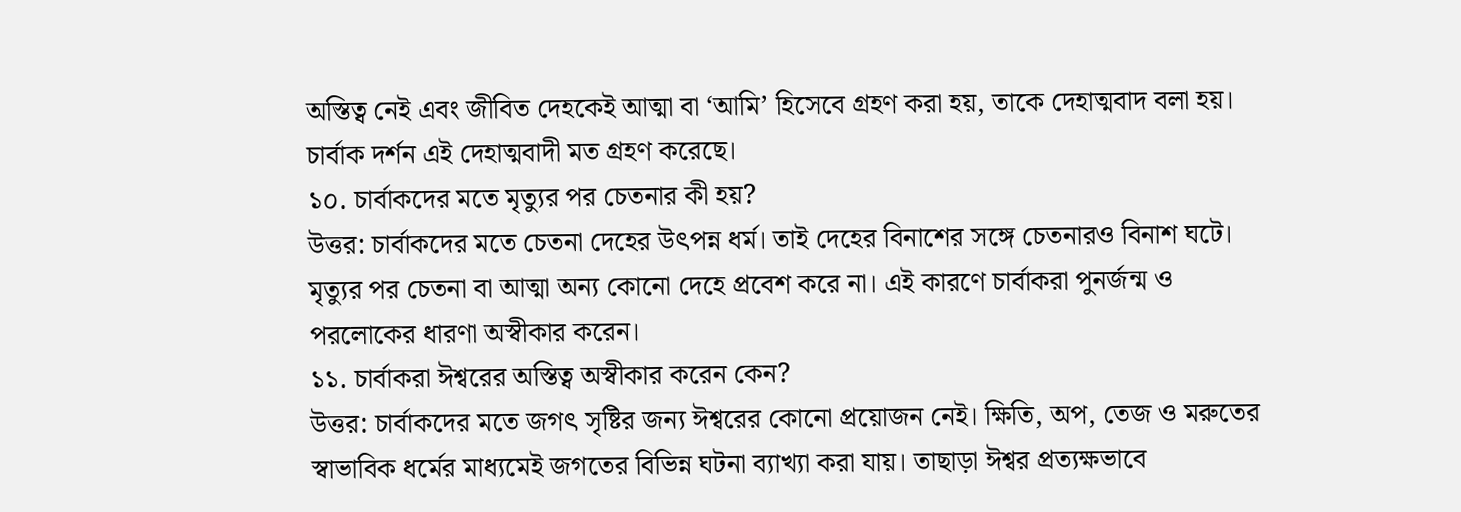অস্তিত্ব নেই এবং জীবিত দেহকেই আত্মা বা ‘আমি’ হিসেবে গ্রহণ করা হয়, তাকে দেহাত্মবাদ বলা হয়। চার্বাক দর্শন এই দেহাত্মবাদী মত গ্রহণ করেছে।
১০. চার্বাকদের মতে মৃত্যুর পর চেতনার কী হয়?
উত্তর: চার্বাকদের মতে চেতনা দেহের উৎপন্ন ধর্ম। তাই দেহের বিনাশের সঙ্গে চেতনারও বিনাশ ঘটে। মৃত্যুর পর চেতনা বা আত্মা অন্য কোনো দেহে প্রবেশ করে না। এই কারণে চার্বাকরা পুনর্জন্ম ও পরলোকের ধারণা অস্বীকার করেন।
১১. চার্বাকরা ঈশ্বরের অস্তিত্ব অস্বীকার করেন কেন?
উত্তর: চার্বাকদের মতে জগৎ সৃষ্টির জন্য ঈশ্বরের কোনো প্রয়োজন নেই। ক্ষিতি, অপ, তেজ ও মরুতের স্বাভাবিক ধর্মের মাধ্যমেই জগতের বিভিন্ন ঘটনা ব্যাখ্যা করা যায়। তাছাড়া ঈশ্বর প্রত্যক্ষভাবে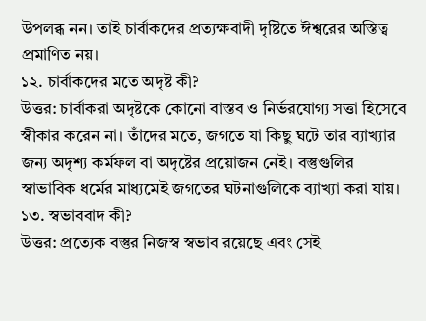উপলব্ধ নন। তাই চার্বাকদের প্রত্যক্ষবাদী দৃষ্টিতে ঈশ্বরের অস্তিত্ব প্রমাণিত নয়।
১২. চার্বাকদের মতে অদৃষ্ট কী?
উত্তর: চার্বাকরা অদৃষ্টকে কোনো বাস্তব ও নির্ভরযোগ্য সত্তা হিসেবে স্বীকার করেন না। তাঁদের মতে, জগতে যা কিছু ঘটে তার ব্যাখ্যার জন্য অদৃশ্য কর্মফল বা অদৃষ্টের প্রয়োজন নেই। বস্তুগুলির স্বাভাবিক ধর্মের মাধ্যমেই জগতের ঘটনাগুলিকে ব্যাখ্যা করা যায়।
১৩. স্বভাববাদ কী?
উত্তর: প্রত্যেক বস্তুর নিজস্ব স্বভাব রয়েছে এবং সেই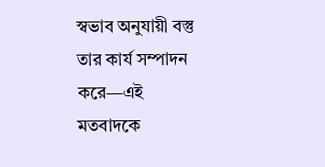স্বভাব অনুযায়ী বস্তু তার কার্য সম্পাদন করে—এই মতবাদকে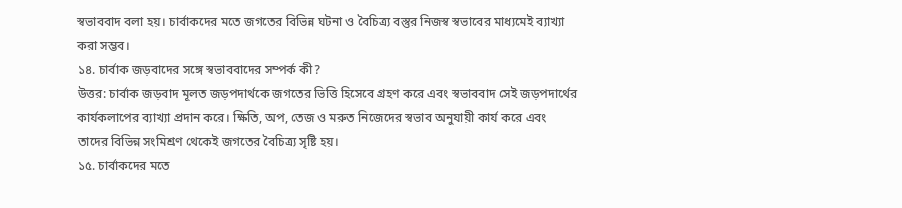স্বভাববাদ বলা হয়। চার্বাকদের মতে জগতের বিভিন্ন ঘটনা ও বৈচিত্র্য বস্তুর নিজস্ব স্বভাবের মাধ্যমেই ব্যাখ্যা করা সম্ভব।
১৪. চার্বাক জড়বাদের সঙ্গে স্বভাববাদের সম্পর্ক কী?
উত্তর: চার্বাক জড়বাদ মূলত জড়পদার্থকে জগতের ভিত্তি হিসেবে গ্রহণ করে এবং স্বভাববাদ সেই জড়পদার্থের কার্যকলাপের ব্যাখ্যা প্রদান করে। ক্ষিতি, অপ, তেজ ও মরুত নিজেদের স্বভাব অনুযায়ী কার্য করে এবং তাদের বিভিন্ন সংমিশ্রণ থেকেই জগতের বৈচিত্র্য সৃষ্টি হয়।
১৫. চার্বাকদের মতে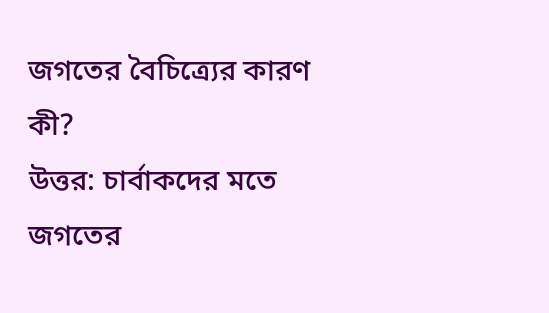জগতের বৈচিত্র্যের কারণ কী?
উত্তর: চার্বাকদের মতে জগতের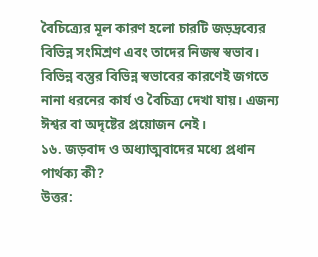বৈচিত্র্যের মূল কারণ হলো চারটি জড়দ্রব্যের বিভিন্ন সংমিশ্রণ এবং তাদের নিজস্ব স্বভাব। বিভিন্ন বস্তুর বিভিন্ন স্বভাবের কারণেই জগতে নানা ধরনের কার্য ও বৈচিত্র্য দেখা যায়। এজন্য ঈশ্বর বা অদৃষ্টের প্রয়োজন নেই।
১৬. জড়বাদ ও অধ্যাত্মবাদের মধ্যে প্রধান পার্থক্য কী?
উত্তর: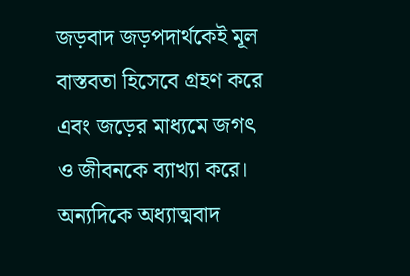জড়বাদ জড়পদার্থকেই মূল বাস্তবতা হিসেবে গ্রহণ করে এবং জড়ের মাধ্যমে জগৎ ও জীবনকে ব্যাখ্যা করে। অন্যদিকে অধ্যাত্মবাদ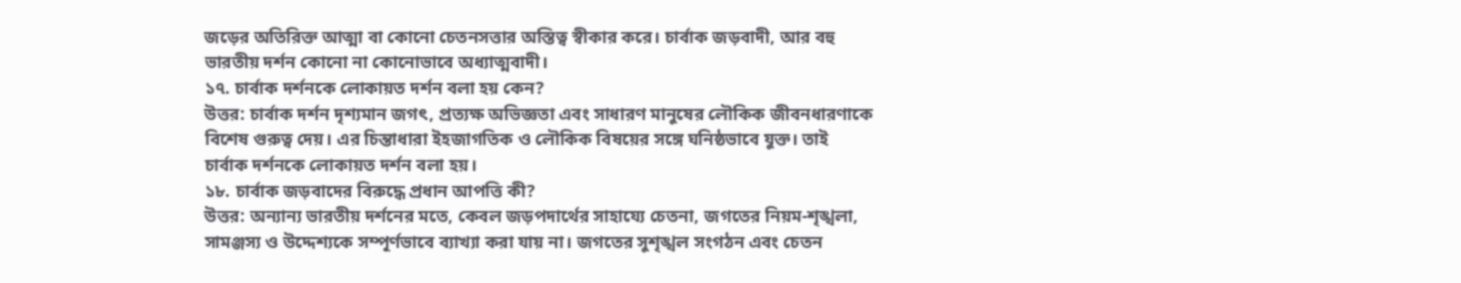জড়ের অতিরিক্ত আত্মা বা কোনো চেতনসত্তার অস্তিত্ব স্বীকার করে। চার্বাক জড়বাদী, আর বহু ভারতীয় দর্শন কোনো না কোনোভাবে অধ্যাত্মবাদী।
১৭. চার্বাক দর্শনকে লোকায়ত দর্শন বলা হয় কেন?
উত্তর: চার্বাক দর্শন দৃশ্যমান জগৎ, প্রত্যক্ষ অভিজ্ঞতা এবং সাধারণ মানুষের লৌকিক জীবনধারণাকে বিশেষ গুরুত্ব দেয়। এর চিন্তাধারা ইহজাগতিক ও লৌকিক বিষয়ের সঙ্গে ঘনিষ্ঠভাবে যুক্ত। তাই চার্বাক দর্শনকে লোকায়ত দর্শন বলা হয়।
১৮. চার্বাক জড়বাদের বিরুদ্ধে প্রধান আপত্তি কী?
উত্তর: অন্যান্য ভারতীয় দর্শনের মতে, কেবল জড়পদার্থের সাহায্যে চেতনা, জগতের নিয়ম-শৃঙ্খলা, সামঞ্জস্য ও উদ্দেশ্যকে সম্পূর্ণভাবে ব্যাখ্যা করা যায় না। জগতের সুশৃঙ্খল সংগঠন এবং চেতন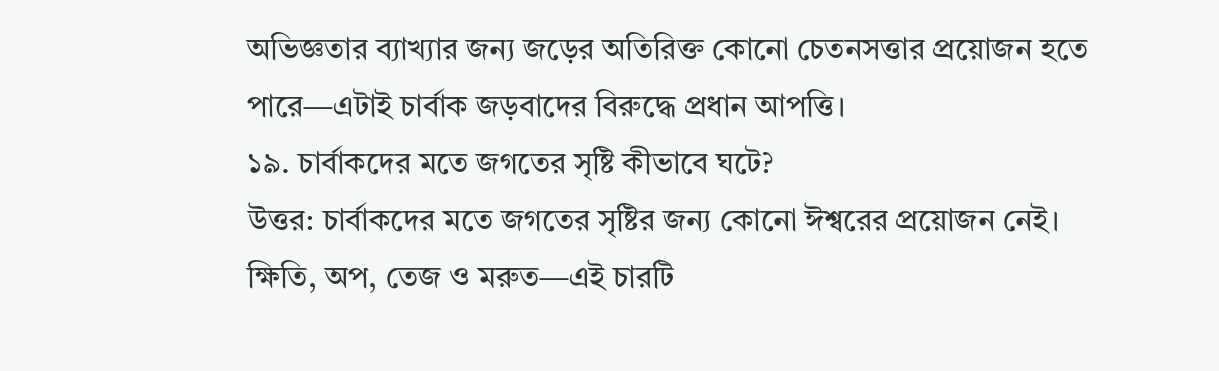অভিজ্ঞতার ব্যাখ্যার জন্য জড়ের অতিরিক্ত কোনো চেতনসত্তার প্রয়োজন হতে পারে—এটাই চার্বাক জড়বাদের বিরুদ্ধে প্রধান আপত্তি।
১৯. চার্বাকদের মতে জগতের সৃষ্টি কীভাবে ঘটে?
উত্তর: চার্বাকদের মতে জগতের সৃষ্টির জন্য কোনো ঈশ্বরের প্রয়োজন নেই। ক্ষিতি, অপ, তেজ ও মরুত—এই চারটি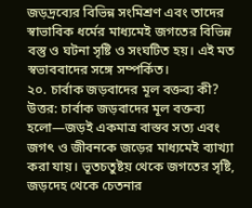জড়দ্রব্যের বিভিন্ন সংমিশ্রণ এবং তাদের স্বাভাবিক ধর্মের মাধ্যমেই জগতের বিভিন্ন বস্তু ও ঘটনা সৃষ্টি ও সংঘটিত হয়। এই মত স্বভাববাদের সঙ্গে সম্পর্কিত।
২০. চার্বাক জড়বাদের মূল বক্তব্য কী?
উত্তর: চার্বাক জড়বাদের মূল বক্তব্য হলো—জড়ই একমাত্র বাস্তব সত্য এবং জগৎ ও জীবনকে জড়ের মাধ্যমেই ব্যাখ্যা করা যায়। ভূতচতুষ্টয় থেকে জগতের সৃষ্টি, জড়দেহ থেকে চেতনার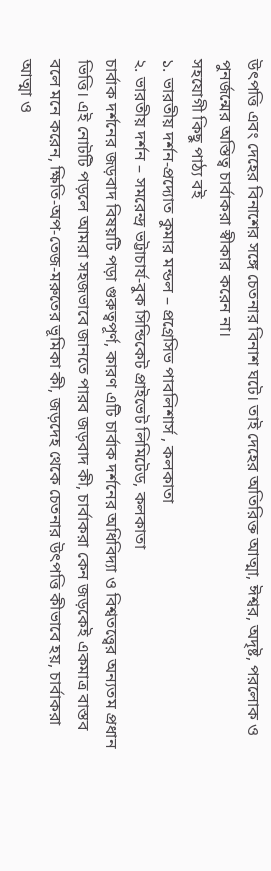উৎপত্তি এবং দেহের বিনাশের সঙ্গে চেতনার বিনাশ ঘটে। তাই দেহের অতিরিক্ত আত্মা, ঈশ্বর, অদৃষ্ট, পরলোক ও পুনর্জন্মের অস্তিত্ব চার্বাকরা স্বীকার করেন না।
সহযোগী কিছু পাঠ্য বই
১. ভারতীয় দর্শন-প্রদ্যোত কুমার মন্ডল – প্রগ্রেসিভ পাবলিশার্স , কলকাতা
২. ভারতীয় দর্শন – সমরেন্দ্র ভট্টাচার্য-বুক সিন্ডিকেট প্রাইভেট লিমিটেড, কলকাতা
চার্বাক দর্শনের জড়বাদ বিষয়টি পড়া গুরুত্বপূর্ণ, কারণ এটি চার্বাক দর্শনের অধিবিদ্যা ও বিশ্বতত্ত্বের অন্যতম প্রধান ভিত্তি। এই নোটটি পড়লে আমরা সহজভাবে জানতে পারব জড়বাদ কী, চার্বাকরা কেন জড়কেই একমাত্র বাস্তব বলে মনে করেন, ক্ষিতি-অপ-তেজ-মরুতের ভূমিকা কী, জড়দেহ থেকে চেতনার উৎপত্তি কীভাবে হয়, চার্বাকরা আত্মা ও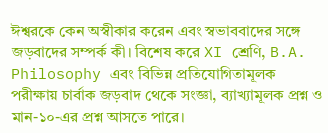ঈশ্বরকে কেন অস্বীকার করেন এবং স্বভাববাদের সঙ্গে জড়বাদের সম্পর্ক কী। বিশেষ করে XI শ্রেণি, B.A. Philosophy এবং বিভিন্ন প্রতিযোগিতামূলক পরীক্ষায় চার্বাক জড়বাদ থেকে সংজ্ঞা, ব্যাখ্যামূলক প্রশ্ন ও মান-১০-এর প্রশ্ন আসতে পারে।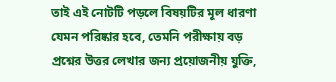তাই এই নোটটি পড়লে বিষয়টির মূল ধারণা যেমন পরিষ্কার হবে, তেমনি পরীক্ষায় বড় প্রশ্নের উত্তর লেখার জন্য প্রয়োজনীয় যুক্তি,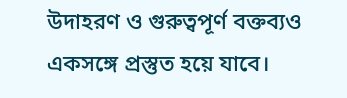উদাহরণ ও গুরুত্বপূর্ণ বক্তব্যও একসঙ্গে প্রস্তুত হয়ে যাবে।